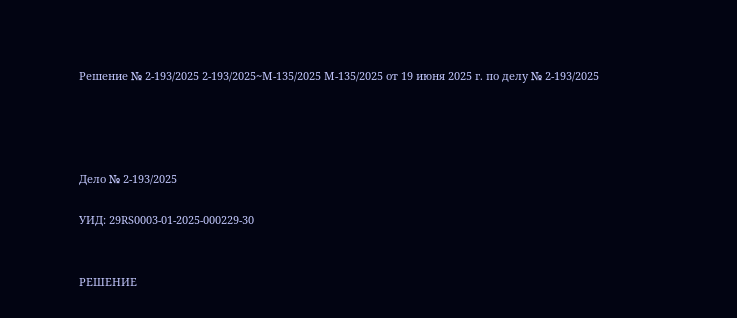Решение № 2-193/2025 2-193/2025~М-135/2025 М-135/2025 от 19 июня 2025 г. по делу № 2-193/2025




Дело № 2-193/2025

УИД: 29RS0003-01-2025-000229-30


РЕШЕНИЕ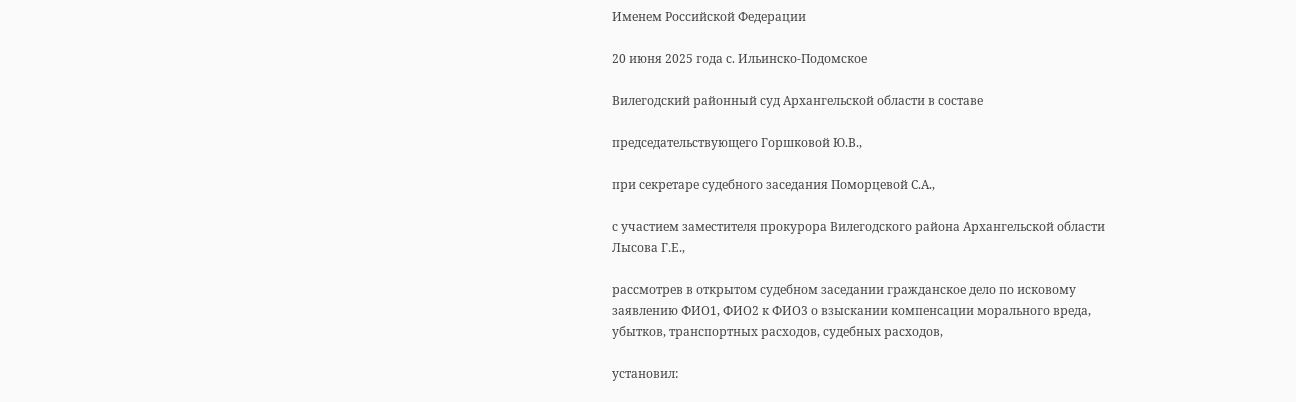Именем Российской Федерации

20 июня 2025 года с. Ильинско-Подомское

Вилегодский районный суд Архангельской области в составе

председательствующего Горшковой Ю.В.,

при секретаре судебного заседания Поморцевой С.А.,

с участием заместителя прокурора Вилегодского района Архангельской области Лысова Г.Е.,

рассмотрев в открытом судебном заседании гражданское дело по исковому заявлению ФИО1, ФИО2 к ФИО3 о взыскании компенсации морального вреда, убытков, транспортных расходов, судебных расходов,

установил: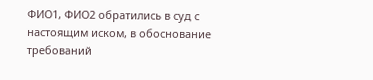ФИО1, ФИО2 обратились в суд с настоящим иском, в обоснование требований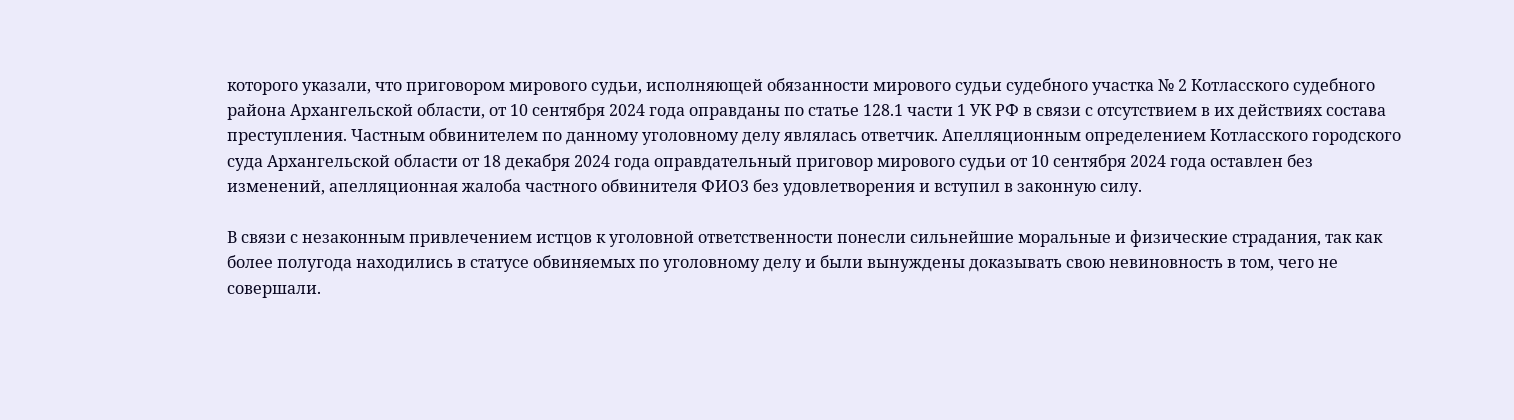которого указали, что приговором мирового судьи, исполняющей обязанности мирового судьи судебного участка № 2 Котласского судебного района Архангельской области, от 10 сентября 2024 года оправданы по статье 128.1 части 1 УК РФ в связи с отсутствием в их действиях состава преступления. Частным обвинителем по данному уголовному делу являлась ответчик. Апелляционным определением Котласского городского суда Архангельской области от 18 декабря 2024 года оправдательный приговор мирового судьи от 10 сентября 2024 года оставлен без изменений, апелляционная жалоба частного обвинителя ФИО3 без удовлетворения и вступил в законную силу.

В связи с незаконным привлечением истцов к уголовной ответственности понесли сильнейшие моральные и физические страдания, так как более полугода находились в статусе обвиняемых по уголовному делу и были вынуждены доказывать свою невиновность в том, чего не совершали.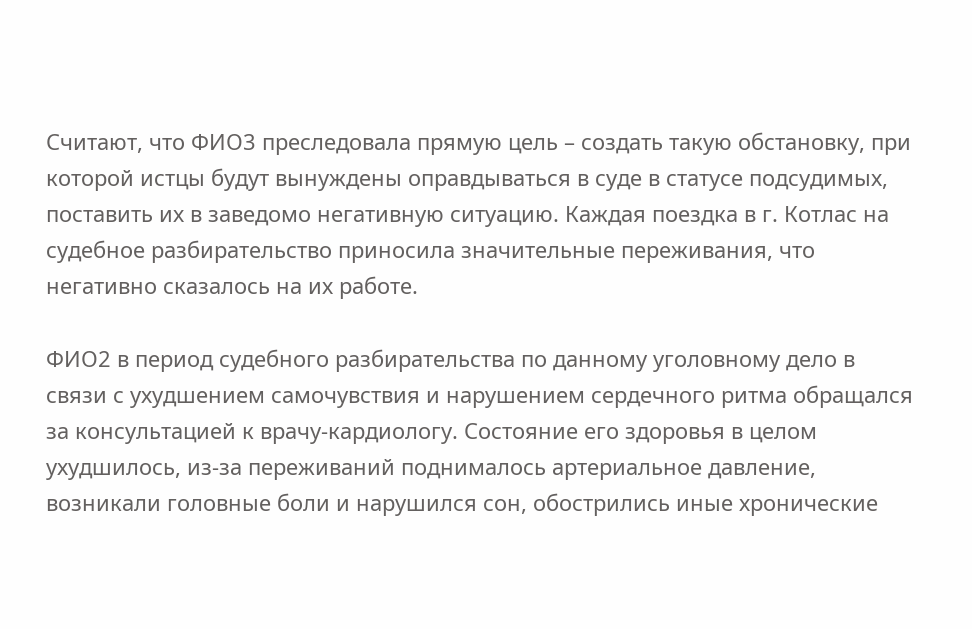Считают, что ФИО3 преследовала прямую цель – создать такую обстановку, при которой истцы будут вынуждены оправдываться в суде в статусе подсудимых, поставить их в заведомо негативную ситуацию. Каждая поездка в г. Котлас на судебное разбирательство приносила значительные переживания, что негативно сказалось на их работе.

ФИО2 в период судебного разбирательства по данному уголовному дело в связи с ухудшением самочувствия и нарушением сердечного ритма обращался за консультацией к врачу-кардиологу. Состояние его здоровья в целом ухудшилось, из-за переживаний поднималось артериальное давление, возникали головные боли и нарушился сон, обострились иные хронические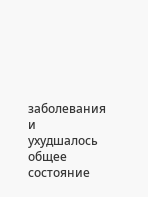заболевания и ухудшалось общее состояние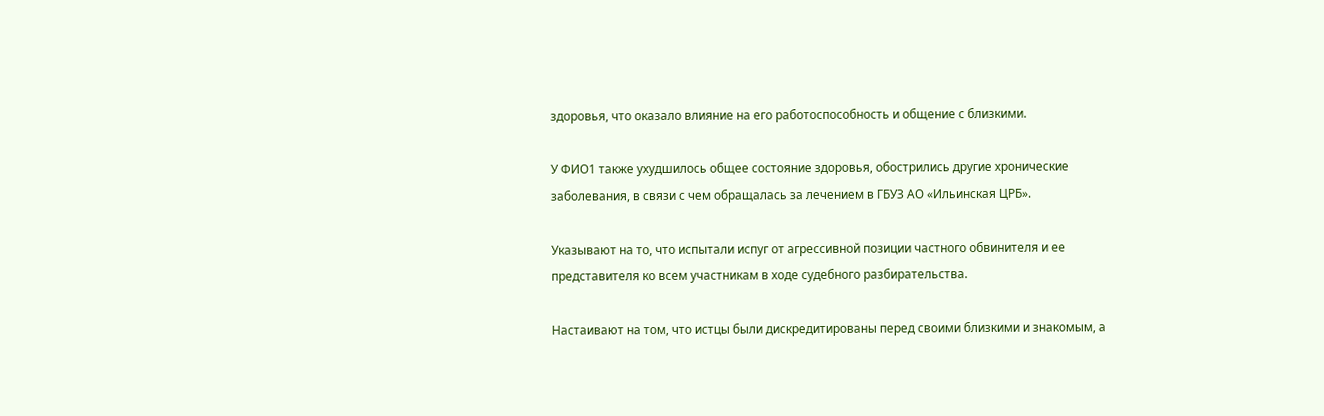здоровья, что оказало влияние на его работоспособность и общение с близкими.

У ФИО1 также ухудшилось общее состояние здоровья, обострились другие хронические заболевания, в связи с чем обращалась за лечением в ГБУЗ АО «Ильинская ЦРБ».

Указывают на то, что испытали испуг от агрессивной позиции частного обвинителя и ее представителя ко всем участникам в ходе судебного разбирательства.

Настаивают на том, что истцы были дискредитированы перед своими близкими и знакомым, а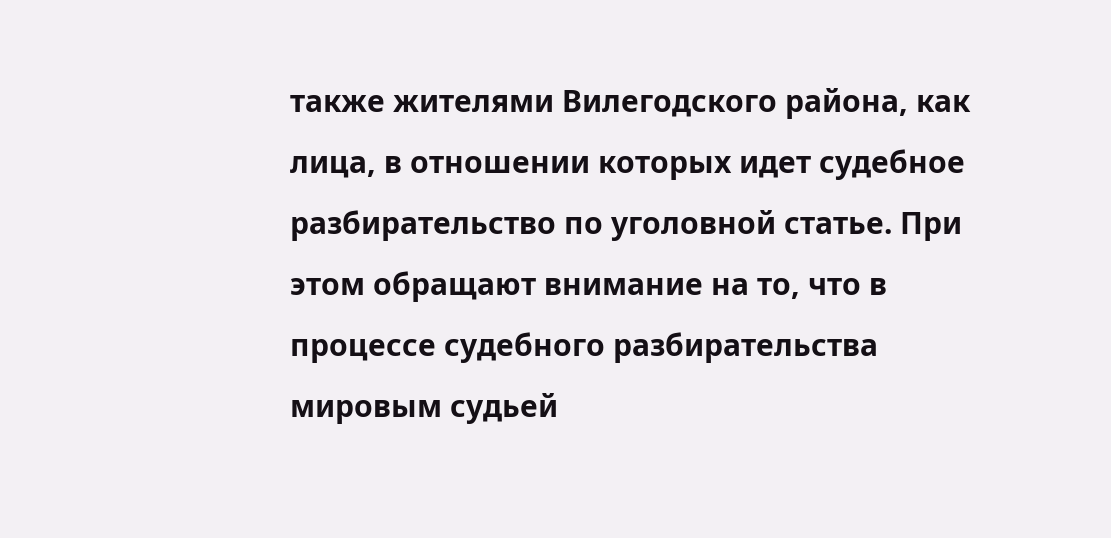также жителями Вилегодского района, как лица, в отношении которых идет судебное разбирательство по уголовной статье. При этом обращают внимание на то, что в процессе судебного разбирательства мировым судьей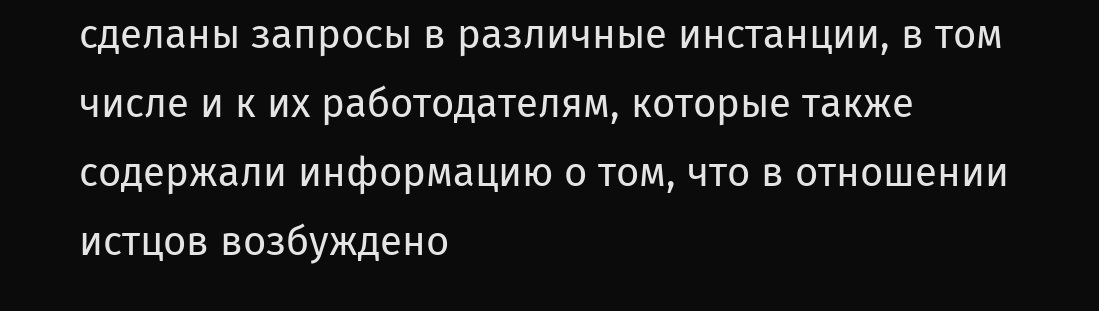сделаны запросы в различные инстанции, в том числе и к их работодателям, которые также содержали информацию о том, что в отношении истцов возбуждено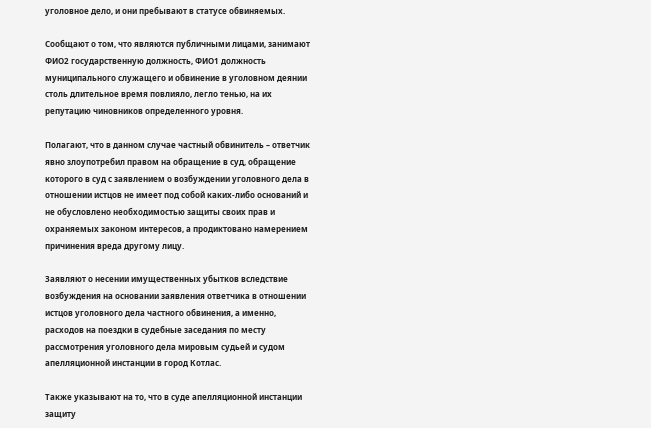уголовное дело, и они пребывают в статусе обвиняемых.

Сообщают о том, что являются публичными лицами, занимают ФИО2 государственную должность, ФИО1 должность муниципального служащего и обвинение в уголовном деянии столь длительное время повлияло, легло тенью, на их репутацию чиновников определенного уровня.

Полагают, что в данном случае частный обвинитель – ответчик явно злоупотребил правом на обращение в суд, обращение которого в суд с заявлением о возбуждении уголовного дела в отношении истцов не имеет под собой каких-либо оснований и не обусловлено необходимостью защиты своих прав и охраняемых законом интересов, а продиктовано намерением причинения вреда другому лицу.

Заявляют о несении имущественных убытков вследствие возбуждения на основании заявления ответчика в отношении истцов уголовного дела частного обвинения, а именно, расходов на поездки в судебные заседания по месту рассмотрения уголовного дела мировым судьей и судом апелляционной инстанции в город Котлас.

Также указывают на то, что в суде апелляционной инстанции защиту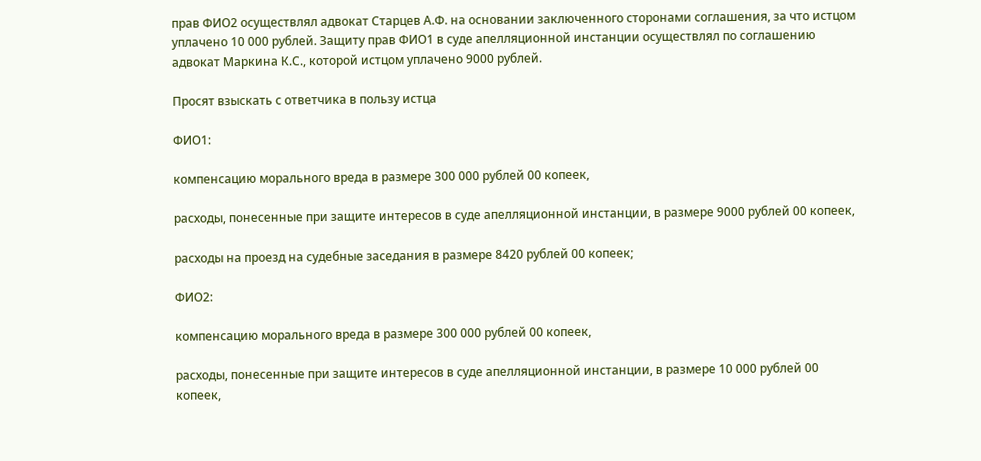прав ФИО2 осуществлял адвокат Старцев А.Ф. на основании заключенного сторонами соглашения, за что истцом уплачено 10 000 рублей. Защиту прав ФИО1 в суде апелляционной инстанции осуществлял по соглашению адвокат Маркина К.С., которой истцом уплачено 9000 рублей.

Просят взыскать с ответчика в пользу истца

ФИО1:

компенсацию морального вреда в размере 300 000 рублей 00 копеек,

расходы, понесенные при защите интересов в суде апелляционной инстанции, в размере 9000 рублей 00 копеек,

расходы на проезд на судебные заседания в размере 8420 рублей 00 копеек;

ФИО2:

компенсацию морального вреда в размере 300 000 рублей 00 копеек,

расходы, понесенные при защите интересов в суде апелляционной инстанции, в размере 10 000 рублей 00 копеек,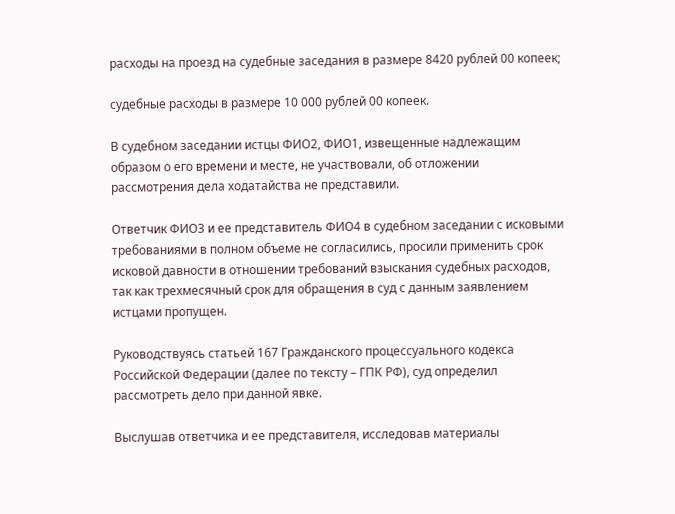расходы на проезд на судебные заседания в размере 8420 рублей 00 копеек;

судебные расходы в размере 10 000 рублей 00 копеек.

В судебном заседании истцы ФИО2, ФИО1, извещенные надлежащим образом о его времени и месте, не участвовали, об отложении рассмотрения дела ходатайства не представили.

Ответчик ФИО3 и ее представитель ФИО4 в судебном заседании с исковыми требованиями в полном объеме не согласились, просили применить срок исковой давности в отношении требований взыскания судебных расходов, так как трехмесячный срок для обращения в суд с данным заявлением истцами пропущен.

Руководствуясь статьей 167 Гражданского процессуального кодекса Российской Федерации (далее по тексту – ГПК РФ), суд определил рассмотреть дело при данной явке.

Выслушав ответчика и ее представителя, исследовав материалы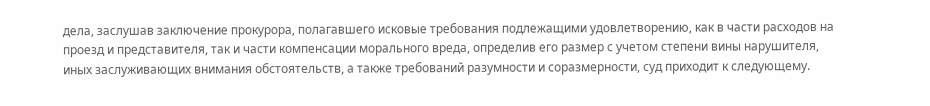дела, заслушав заключение прокурора, полагавшего исковые требования подлежащими удовлетворению, как в части расходов на проезд и представителя, так и части компенсации морального вреда, определив его размер с учетом степени вины нарушителя, иных заслуживающих внимания обстоятельств, а также требований разумности и соразмерности, суд приходит к следующему.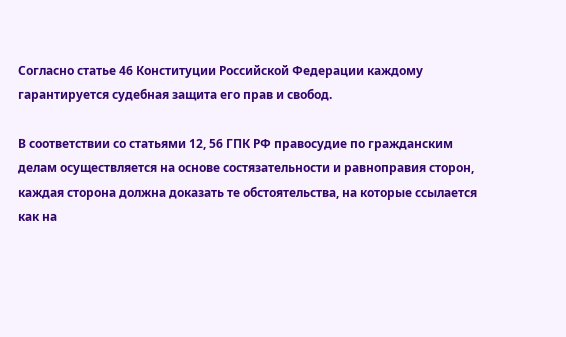Согласно статье 46 Конституции Российской Федерации каждому гарантируется судебная защита его прав и свобод.

В соответствии со статьями 12, 56 ГПК РФ правосудие по гражданским делам осуществляется на основе состязательности и равноправия сторон, каждая сторона должна доказать те обстоятельства, на которые ссылается как на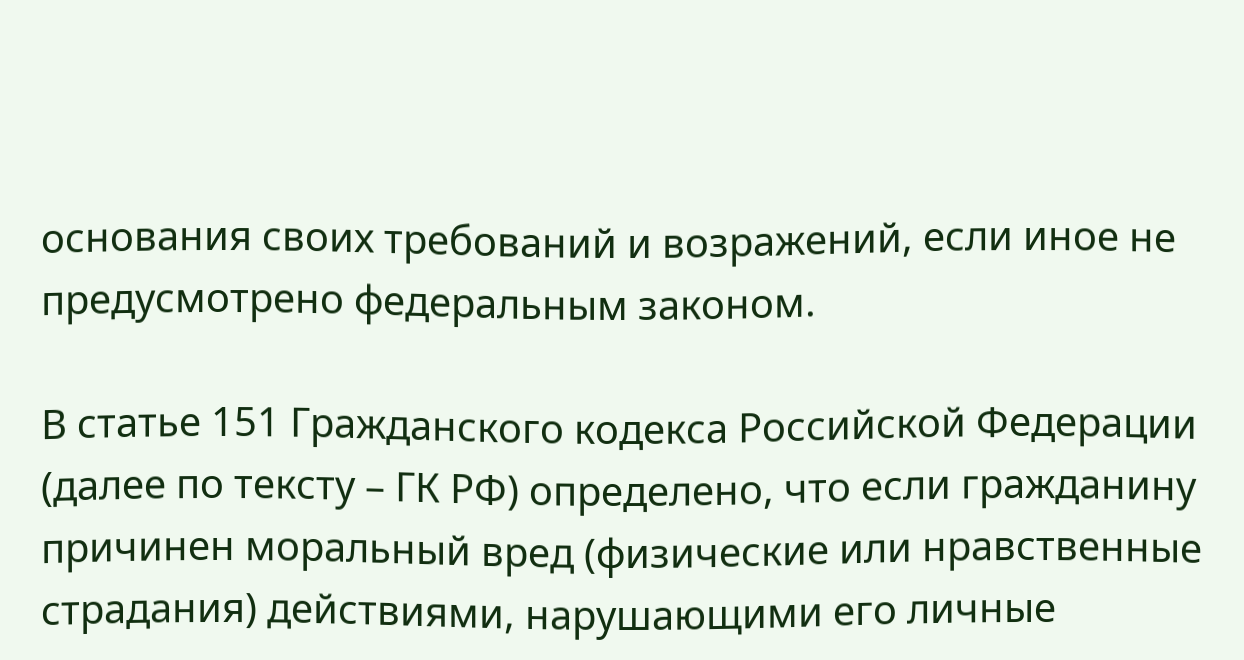основания своих требований и возражений, если иное не предусмотрено федеральным законом.

В статье 151 Гражданского кодекса Российской Федерации (далее по тексту – ГК РФ) определено, что если гражданину причинен моральный вред (физические или нравственные страдания) действиями, нарушающими его личные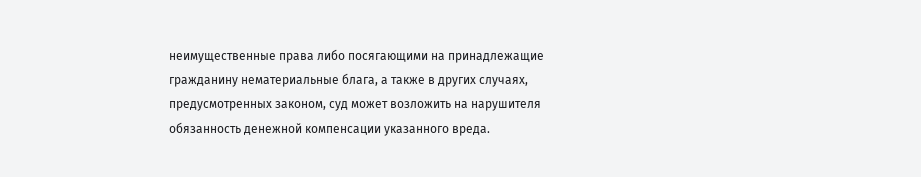неимущественные права либо посягающими на принадлежащие гражданину нематериальные блага, а также в других случаях, предусмотренных законом, суд может возложить на нарушителя обязанность денежной компенсации указанного вреда.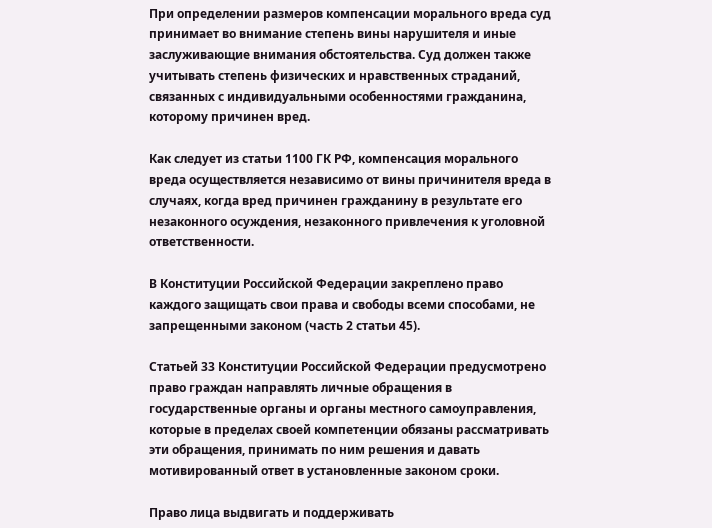При определении размеров компенсации морального вреда суд принимает во внимание степень вины нарушителя и иные заслуживающие внимания обстоятельства. Суд должен также учитывать степень физических и нравственных страданий, связанных с индивидуальными особенностями гражданина, которому причинен вред.

Как следует из статьи 1100 ГК РФ, компенсация морального вреда осуществляется независимо от вины причинителя вреда в случаях, когда вред причинен гражданину в результате его незаконного осуждения, незаконного привлечения к уголовной ответственности.

В Конституции Российской Федерации закреплено право каждого защищать свои права и свободы всеми способами, не запрещенными законом (часть 2 статьи 45).

Статьей 33 Конституции Российской Федерации предусмотрено право граждан направлять личные обращения в государственные органы и органы местного самоуправления, которые в пределах своей компетенции обязаны рассматривать эти обращения, принимать по ним решения и давать мотивированный ответ в установленные законом сроки.

Право лица выдвигать и поддерживать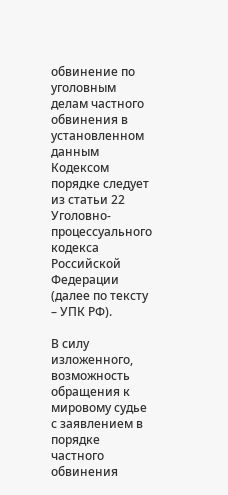обвинение по уголовным делам частного обвинения в установленном данным Кодексом порядке следует из статьи 22 Уголовно-процессуального кодекса Российской Федерации (далее по тексту – УПК РФ).

В силу изложенного, возможность обращения к мировому судье с заявлением в порядке частного обвинения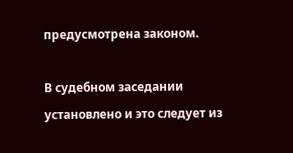предусмотрена законом.

В судебном заседании установлено и это следует из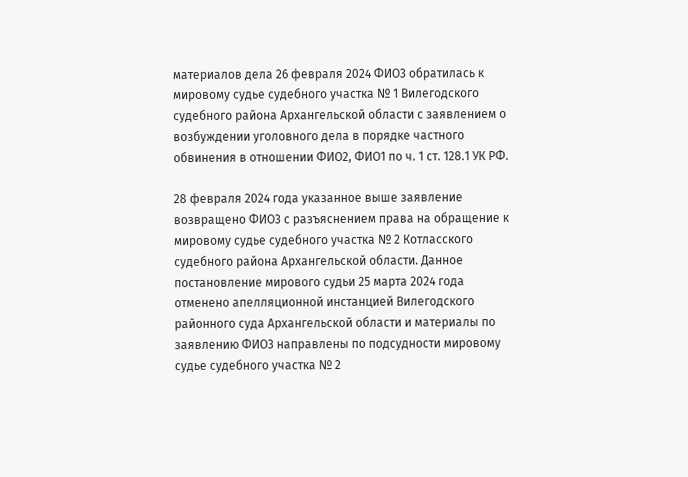материалов дела 26 февраля 2024 ФИО3 обратилась к мировому судье судебного участка № 1 Вилегодского судебного района Архангельской области с заявлением о возбуждении уголовного дела в порядке частного обвинения в отношении ФИО2, ФИО1 по ч. 1 ст. 128.1 УК РФ.

28 февраля 2024 года указанное выше заявление возвращено ФИО3 с разъяснением права на обращение к мировому судье судебного участка № 2 Котласского судебного района Архангельской области. Данное постановление мирового судьи 25 марта 2024 года отменено апелляционной инстанцией Вилегодского районного суда Архангельской области и материалы по заявлению ФИО3 направлены по подсудности мировому судье судебного участка № 2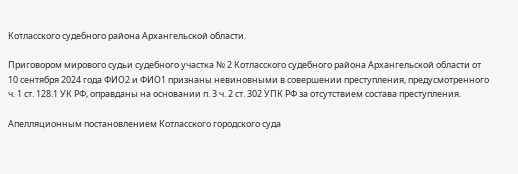Котласского судебного района Архангельской области.

Приговором мирового судьи судебного участка № 2 Котласского судебного района Архангельской области от 10 сентября 2024 года ФИО2 и ФИО1 признаны невиновными в совершении преступления, предусмотренного ч. 1 ст. 128.1 УК РФ, оправданы на основании п. 3 ч. 2 ст. 302 УПК РФ за отсутствием состава преступления.

Апелляционным постановлением Котласского городского суда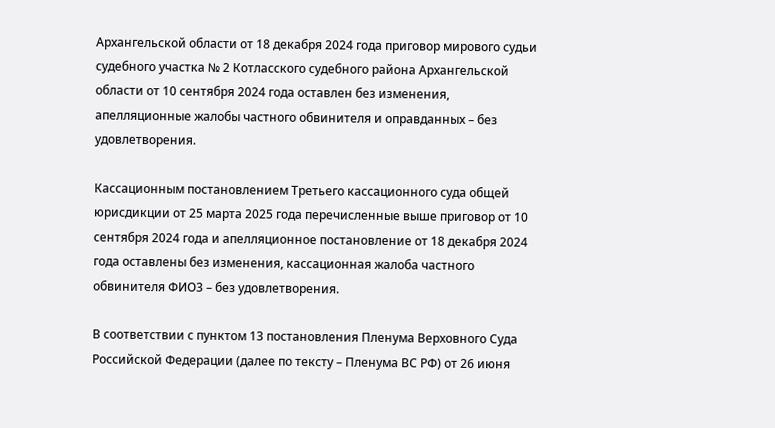Архангельской области от 18 декабря 2024 года приговор мирового судьи судебного участка № 2 Котласского судебного района Архангельской области от 10 сентября 2024 года оставлен без изменения, апелляционные жалобы частного обвинителя и оправданных – без удовлетворения.

Кассационным постановлением Третьего кассационного суда общей юрисдикции от 25 марта 2025 года перечисленные выше приговор от 10 сентября 2024 года и апелляционное постановление от 18 декабря 2024 года оставлены без изменения, кассационная жалоба частного обвинителя ФИО3 – без удовлетворения.

В соответствии с пунктом 13 постановления Пленума Верховного Суда Российской Федерации (далее по тексту – Пленума ВС РФ) от 26 июня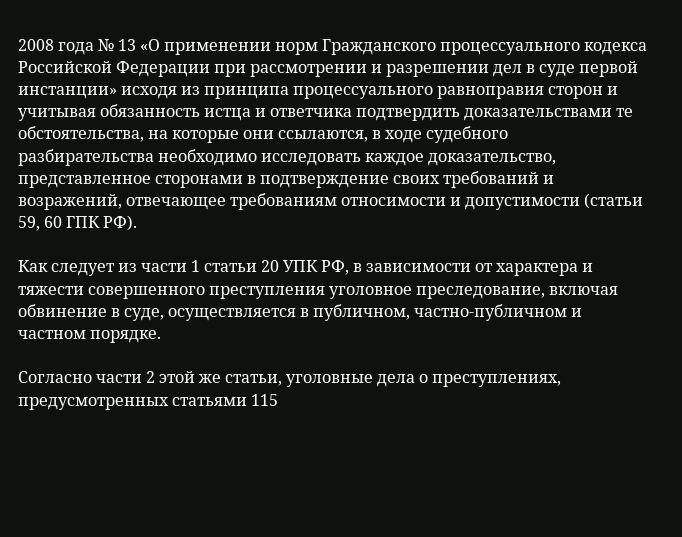2008 года № 13 «О применении норм Гражданского процессуального кодекса Российской Федерации при рассмотрении и разрешении дел в суде первой инстанции» исходя из принципа процессуального равноправия сторон и учитывая обязанность истца и ответчика подтвердить доказательствами те обстоятельства, на которые они ссылаются, в ходе судебного разбирательства необходимо исследовать каждое доказательство, представленное сторонами в подтверждение своих требований и возражений, отвечающее требованиям относимости и допустимости (статьи 59, 60 ГПК РФ).

Как следует из части 1 статьи 20 УПК РФ, в зависимости от характера и тяжести совершенного преступления уголовное преследование, включая обвинение в суде, осуществляется в публичном, частно-публичном и частном порядке.

Согласно части 2 этой же статьи, уголовные дела о преступлениях, предусмотренных статьями 115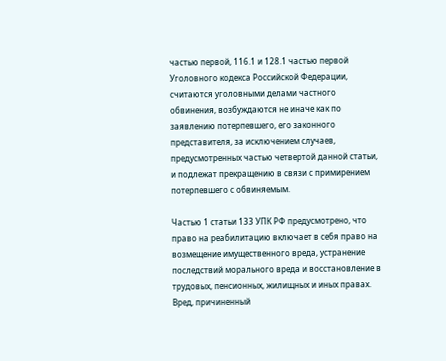частью первой, 116.1 и 128.1 частью первой Уголовного кодекса Российской Федерации, считаются уголовными делами частного обвинения, возбуждаются не иначе как по заявлению потерпевшего, его законного представителя, за исключением случаев, предусмотренных частью четвертой данной статьи, и подлежат прекращению в связи с примирением потерпевшего с обвиняемым.

Частью 1 статьи 133 УПК РФ предусмотрено, что право на реабилитацию включает в себя право на возмещение имущественного вреда, устранение последствий морального вреда и восстановление в трудовых, пенсионных, жилищных и иных правах. Вред, причиненный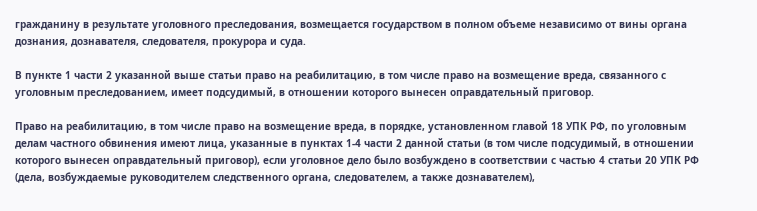гражданину в результате уголовного преследования, возмещается государством в полном объеме независимо от вины органа дознания, дознавателя, следователя, прокурора и суда.

В пункте 1 части 2 указанной выше статьи право на реабилитацию, в том числе право на возмещение вреда, связанного с уголовным преследованием, имеет подсудимый, в отношении которого вынесен оправдательный приговор.

Право на реабилитацию, в том числе право на возмещение вреда, в порядке, установленном главой 18 УПК РФ, по уголовным делам частного обвинения имеют лица, указанные в пунктах 1-4 части 2 данной статьи (в том числе подсудимый, в отношении которого вынесен оправдательный приговор), если уголовное дело было возбуждено в соответствии с частью 4 статьи 20 УПК РФ (дела, возбуждаемые руководителем следственного органа, следователем, а также дознавателем),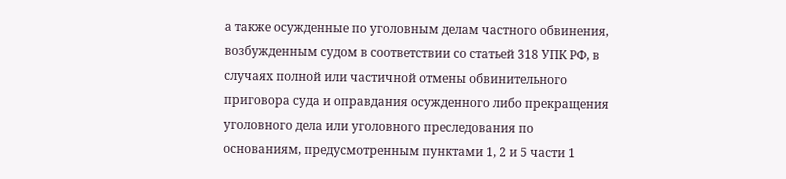а также осужденные по уголовным делам частного обвинения, возбужденным судом в соответствии со статьей 318 УПК РФ, в случаях полной или частичной отмены обвинительного приговора суда и оправдания осужденного либо прекращения уголовного дела или уголовного преследования по основаниям, предусмотренным пунктами 1, 2 и 5 части 1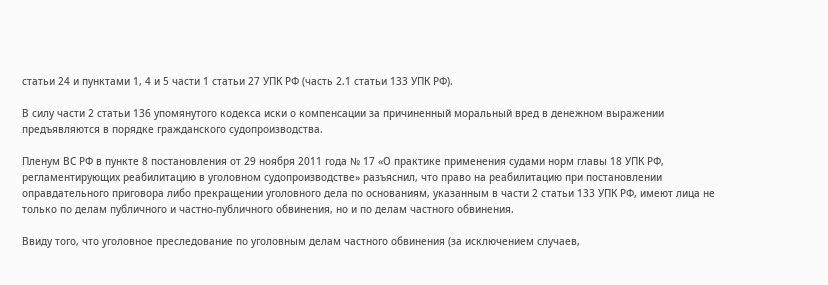статьи 24 и пунктами 1, 4 и 5 части 1 статьи 27 УПК РФ (часть 2.1 статьи 133 УПК РФ).

В силу части 2 статьи 136 упомянутого кодекса иски о компенсации за причиненный моральный вред в денежном выражении предъявляются в порядке гражданского судопроизводства.

Пленум ВС РФ в пункте 8 постановления от 29 ноября 2011 года № 17 «О практике применения судами норм главы 18 УПК РФ, регламентирующих реабилитацию в уголовном судопроизводстве» разъяснил, что право на реабилитацию при постановлении оправдательного приговора либо прекращении уголовного дела по основаниям, указанным в части 2 статьи 133 УПК РФ, имеют лица не только по делам публичного и частно-публичного обвинения, но и по делам частного обвинения.

Ввиду того, что уголовное преследование по уголовным делам частного обвинения (за исключением случаев,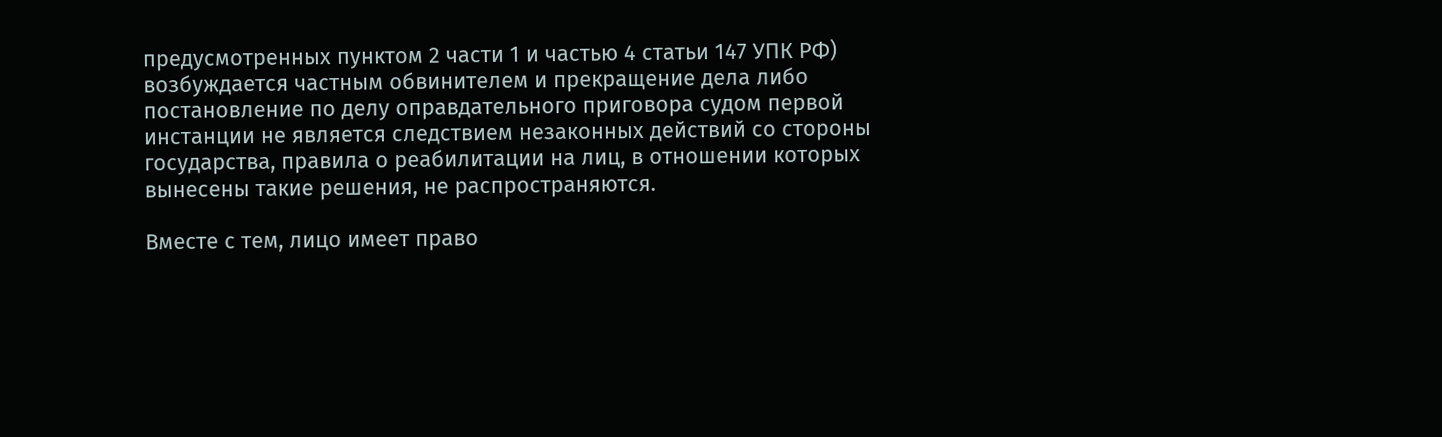предусмотренных пунктом 2 части 1 и частью 4 статьи 147 УПК РФ) возбуждается частным обвинителем и прекращение дела либо постановление по делу оправдательного приговора судом первой инстанции не является следствием незаконных действий со стороны государства, правила о реабилитации на лиц, в отношении которых вынесены такие решения, не распространяются.

Вместе с тем, лицо имеет право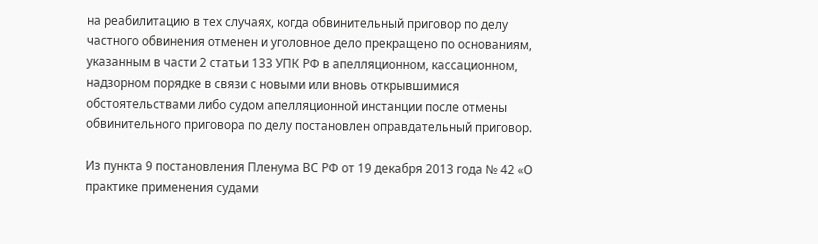на реабилитацию в тех случаях, когда обвинительный приговор по делу частного обвинения отменен и уголовное дело прекращено по основаниям, указанным в части 2 статьи 133 УПК РФ в апелляционном, кассационном, надзорном порядке в связи с новыми или вновь открывшимися обстоятельствами либо судом апелляционной инстанции после отмены обвинительного приговора по делу постановлен оправдательный приговор.

Из пункта 9 постановления Пленума ВС РФ от 19 декабря 2013 года № 42 «О практике применения судами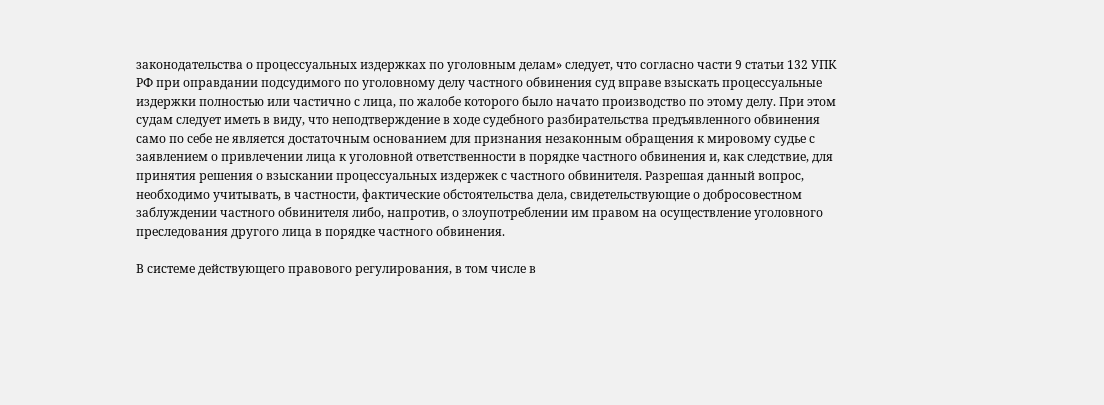законодательства о процессуальных издержках по уголовным делам» следует, что согласно части 9 статьи 132 УПК РФ при оправдании подсудимого по уголовному делу частного обвинения суд вправе взыскать процессуальные издержки полностью или частично с лица, по жалобе которого было начато производство по этому делу. При этом судам следует иметь в виду, что неподтверждение в ходе судебного разбирательства предъявленного обвинения само по себе не является достаточным основанием для признания незаконным обращения к мировому судье с заявлением о привлечении лица к уголовной ответственности в порядке частного обвинения и, как следствие, для принятия решения о взыскании процессуальных издержек с частного обвинителя. Разрешая данный вопрос, необходимо учитывать, в частности, фактические обстоятельства дела, свидетельствующие о добросовестном заблуждении частного обвинителя либо, напротив, о злоупотреблении им правом на осуществление уголовного преследования другого лица в порядке частного обвинения.

В системе действующего правового регулирования, в том числе в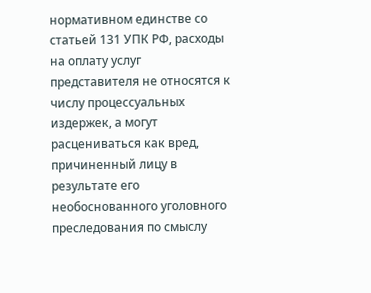нормативном единстве со статьей 131 УПК РФ, расходы на оплату услуг представителя не относятся к числу процессуальных издержек, а могут расцениваться как вред, причиненный лицу в результате его необоснованного уголовного преследования по смыслу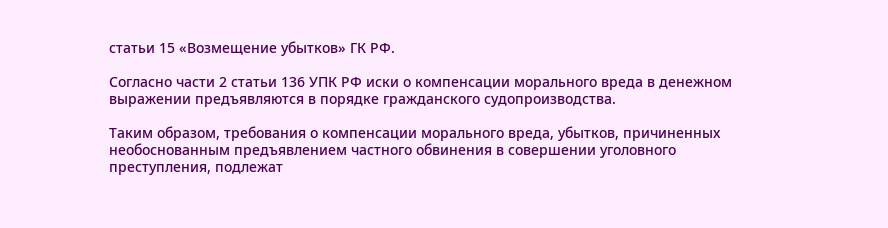статьи 15 «Возмещение убытков» ГК РФ.

Согласно части 2 статьи 136 УПК РФ иски о компенсации морального вреда в денежном выражении предъявляются в порядке гражданского судопроизводства.

Таким образом, требования о компенсации морального вреда, убытков, причиненных необоснованным предъявлением частного обвинения в совершении уголовного преступления, подлежат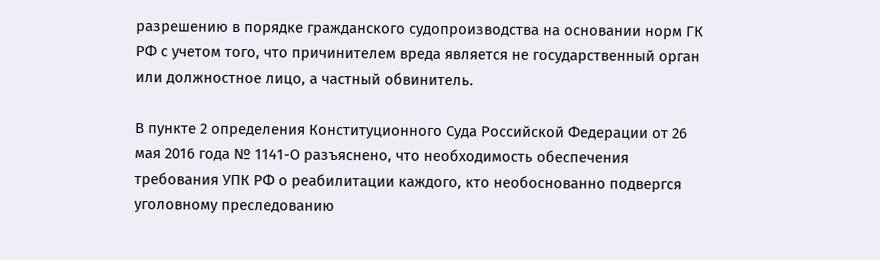разрешению в порядке гражданского судопроизводства на основании норм ГК РФ с учетом того, что причинителем вреда является не государственный орган или должностное лицо, а частный обвинитель.

В пункте 2 определения Конституционного Суда Российской Федерации от 26 мая 2016 года № 1141-О разъяснено, что необходимость обеспечения требования УПК РФ о реабилитации каждого, кто необоснованно подвергся уголовному преследованию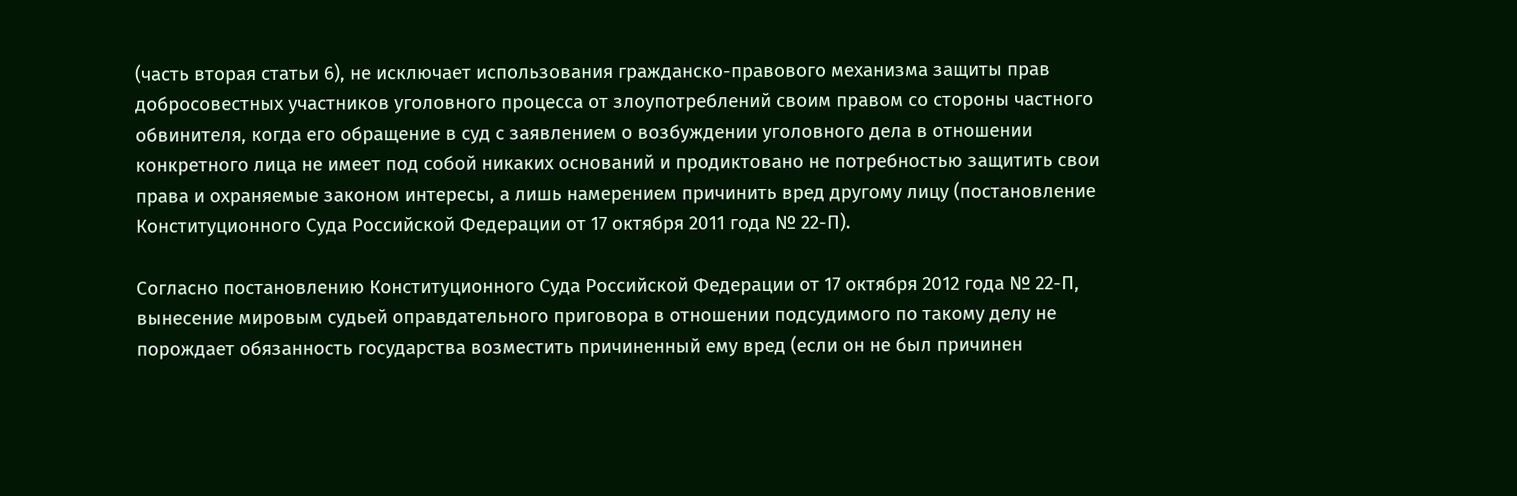(часть вторая статьи 6), не исключает использования гражданско-правового механизма защиты прав добросовестных участников уголовного процесса от злоупотреблений своим правом со стороны частного обвинителя, когда его обращение в суд с заявлением о возбуждении уголовного дела в отношении конкретного лица не имеет под собой никаких оснований и продиктовано не потребностью защитить свои права и охраняемые законом интересы, а лишь намерением причинить вред другому лицу (постановление Конституционного Суда Российской Федерации от 17 октября 2011 года № 22-П).

Согласно постановлению Конституционного Суда Российской Федерации от 17 октября 2012 года № 22-П, вынесение мировым судьей оправдательного приговора в отношении подсудимого по такому делу не порождает обязанность государства возместить причиненный ему вред (если он не был причинен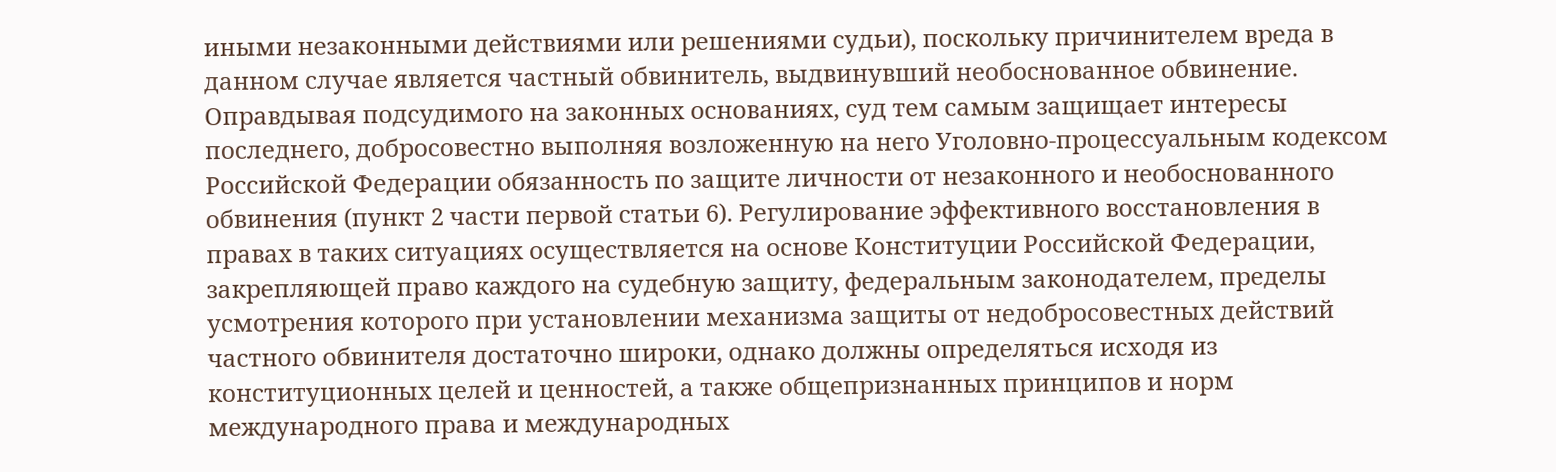иными незаконными действиями или решениями судьи), поскольку причинителем вреда в данном случае является частный обвинитель, выдвинувший необоснованное обвинение. Оправдывая подсудимого на законных основаниях, суд тем самым защищает интересы последнего, добросовестно выполняя возложенную на него Уголовно-процессуальным кодексом Российской Федерации обязанность по защите личности от незаконного и необоснованного обвинения (пункт 2 части первой статьи 6). Регулирование эффективного восстановления в правах в таких ситуациях осуществляется на основе Конституции Российской Федерации, закрепляющей право каждого на судебную защиту, федеральным законодателем, пределы усмотрения которого при установлении механизма защиты от недобросовестных действий частного обвинителя достаточно широки, однако должны определяться исходя из конституционных целей и ценностей, а также общепризнанных принципов и норм международного права и международных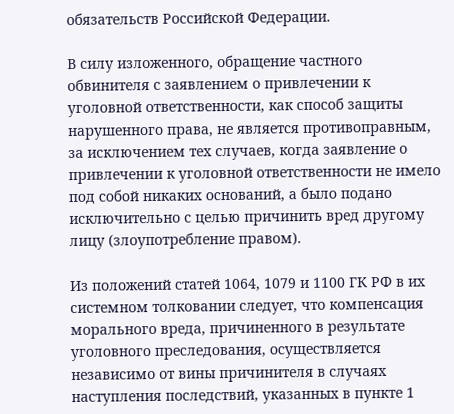обязательств Российской Федерации.

В силу изложенного, обращение частного обвинителя с заявлением о привлечении к уголовной ответственности, как способ защиты нарушенного права, не является противоправным, за исключением тех случаев, когда заявление о привлечении к уголовной ответственности не имело под собой никаких оснований, а было подано исключительно с целью причинить вред другому лицу (злоупотребление правом).

Из положений статей 1064, 1079 и 1100 ГК РФ в их системном толковании следует, что компенсация морального вреда, причиненного в результате уголовного преследования, осуществляется независимо от вины причинителя в случаях наступления последствий, указанных в пункте 1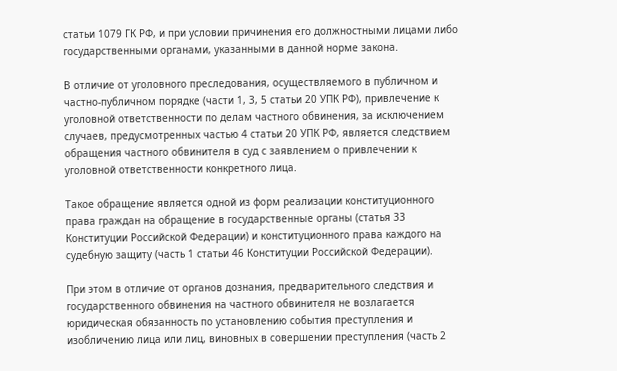статьи 1079 ГК РФ, и при условии причинения его должностными лицами либо государственными органами, указанными в данной норме закона.

В отличие от уголовного преследования, осуществляемого в публичном и частно-публичном порядке (части 1, 3, 5 статьи 20 УПК РФ), привлечение к уголовной ответственности по делам частного обвинения, за исключением случаев, предусмотренных частью 4 статьи 20 УПК РФ, является следствием обращения частного обвинителя в суд с заявлением о привлечении к уголовной ответственности конкретного лица.

Такое обращение является одной из форм реализации конституционного права граждан на обращение в государственные органы (статья 33 Конституции Российской Федерации) и конституционного права каждого на судебную защиту (часть 1 статьи 46 Конституции Российской Федерации).

При этом в отличие от органов дознания, предварительного следствия и государственного обвинения на частного обвинителя не возлагается юридическая обязанность по установлению события преступления и изобличению лица или лиц, виновных в совершении преступления (часть 2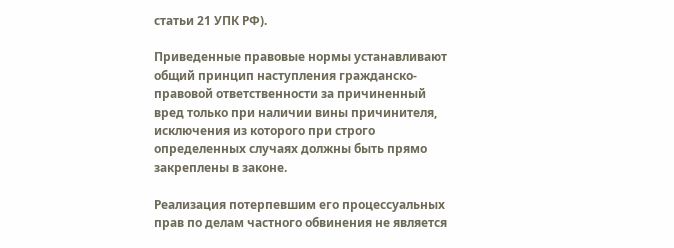статьи 21 УПК РФ).

Приведенные правовые нормы устанавливают общий принцип наступления гражданско-правовой ответственности за причиненный вред только при наличии вины причинителя, исключения из которого при строго определенных случаях должны быть прямо закреплены в законе.

Реализация потерпевшим его процессуальных прав по делам частного обвинения не является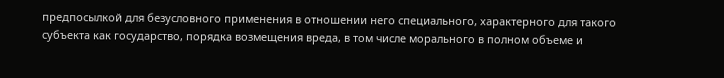предпосылкой для безусловного применения в отношении него специального, характерного для такого субъекта как государство, порядка возмещения вреда, в том числе морального в полном объеме и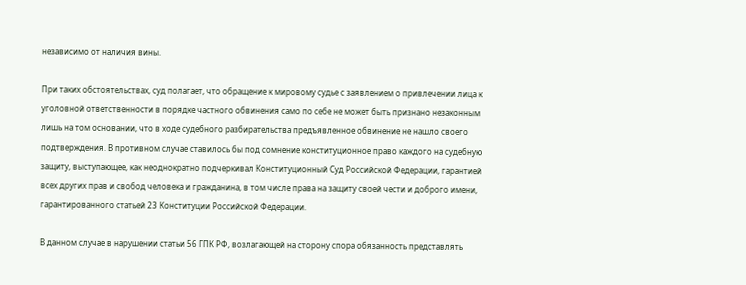независимо от наличия вины.

При таких обстоятельствах, суд полагает, что обращение к мировому судье с заявлением о привлечении лица к уголовной ответственности в порядке частного обвинения само по себе не может быть признано незаконным лишь на том основании, что в ходе судебного разбирательства предъявленное обвинение не нашло своего подтверждения. В противном случае ставилось бы под сомнение конституционное право каждого на судебную защиту, выступающее, как неоднократно подчеркивал Конституционный Суд Российской Федерации, гарантией всех других прав и свобод человека и гражданина, в том числе права на защиту своей чести и доброго имени, гарантированного статьей 23 Конституции Российской Федерации.

В данном случае в нарушении статьи 56 ГПК РФ, возлагающей на сторону спора обязанность представлять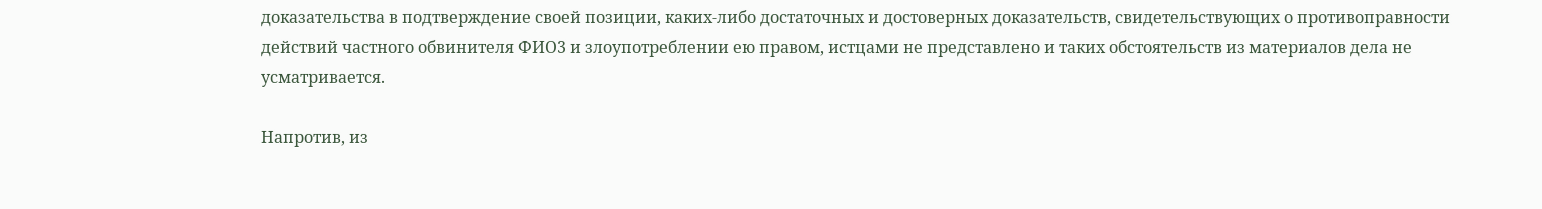доказательства в подтверждение своей позиции, каких-либо достаточных и достоверных доказательств, свидетельствующих о противоправности действий частного обвинителя ФИО3 и злоупотреблении ею правом, истцами не представлено и таких обстоятельств из материалов дела не усматривается.

Напротив, из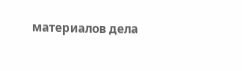материалов дела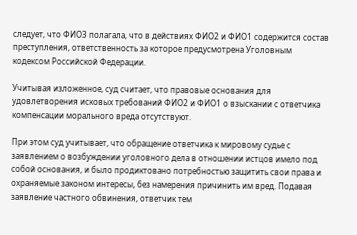следует, что ФИО3 полагала, что в действиях ФИО2 и ФИО1 содержится состав преступления, ответственность за которое предусмотрена Уголовным кодексом Российской Федерации.

Учитывая изложенное, суд считает, что правовые основания для удовлетворения исковых требований ФИО2 и ФИО1 о взыскании с ответчика компенсации морального вреда отсутствуют.

При этом суд учитывает, что обращение ответчика к мировому судье с заявлением о возбуждении уголовного дела в отношении истцов имело под собой основания, и было продиктовано потребностью защитить свои права и охраняемые законом интересы, без намерения причинить им вред. Подавая заявление частного обвинения, ответчик тем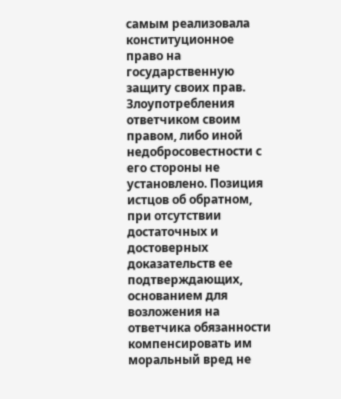самым реализовала конституционное право на государственную защиту своих прав. Злоупотребления ответчиком своим правом, либо иной недобросовестности с его стороны не установлено. Позиция истцов об обратном, при отсутствии достаточных и достоверных доказательств ее подтверждающих, основанием для возложения на ответчика обязанности компенсировать им моральный вред не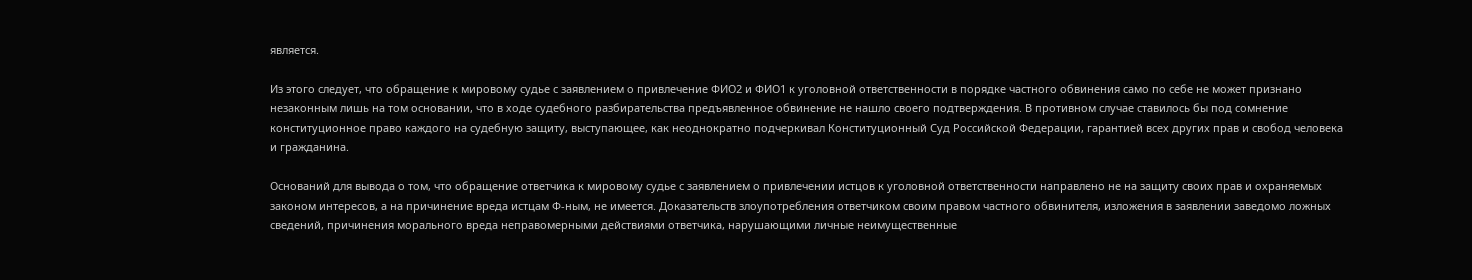является.

Из этого следует, что обращение к мировому судье с заявлением о привлечение ФИО2 и ФИО1 к уголовной ответственности в порядке частного обвинения само по себе не может признано незаконным лишь на том основании, что в ходе судебного разбирательства предъявленное обвинение не нашло своего подтверждения. В противном случае ставилось бы под сомнение конституционное право каждого на судебную защиту, выступающее, как неоднократно подчеркивал Конституционный Суд Российской Федерации, гарантией всех других прав и свобод человека и гражданина.

Оснований для вывода о том, что обращение ответчика к мировому судье с заявлением о привлечении истцов к уголовной ответственности направлено не на защиту своих прав и охраняемых законом интересов, а на причинение вреда истцам Ф-ным, не имеется. Доказательств злоупотребления ответчиком своим правом частного обвинителя, изложения в заявлении заведомо ложных сведений, причинения морального вреда неправомерными действиями ответчика, нарушающими личные неимущественные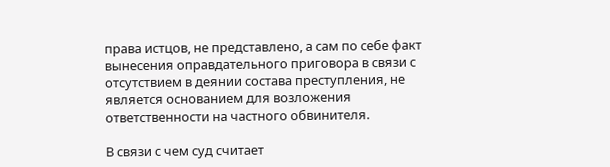права истцов, не представлено, а сам по себе факт вынесения оправдательного приговора в связи с отсутствием в деянии состава преступления, не является основанием для возложения ответственности на частного обвинителя.

В связи с чем суд считает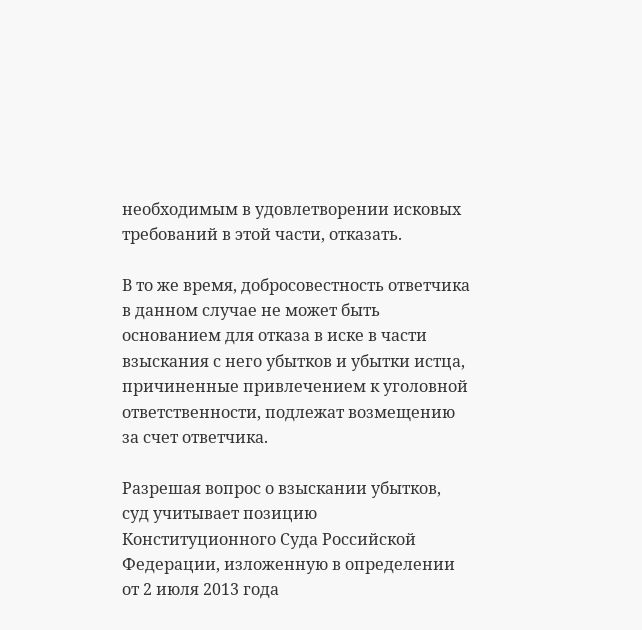необходимым в удовлетворении исковых требований в этой части, отказать.

В то же время, добросовестность ответчика в данном случае не может быть основанием для отказа в иске в части взыскания с него убытков и убытки истца, причиненные привлечением к уголовной ответственности, подлежат возмещению за счет ответчика.

Разрешая вопрос о взыскании убытков, суд учитывает позицию Конституционного Суда Российской Федерации, изложенную в определении от 2 июля 2013 года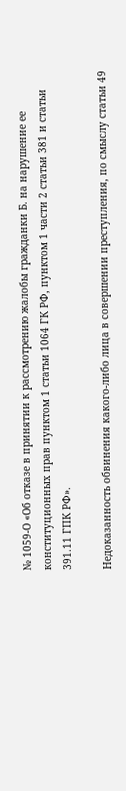№ 1059-О «Об отказе в принятии к рассмотрению жалобы гражданки Б. на нарушение ее конституционных прав пунктом 1 статьи 1064 ГК РФ, пунктом 1 части 2 статьи 381 и статьи 391.11 ГПК РФ».

Недоказанность обвинения какого-либо лица в совершении преступления, по смыслу статьи 49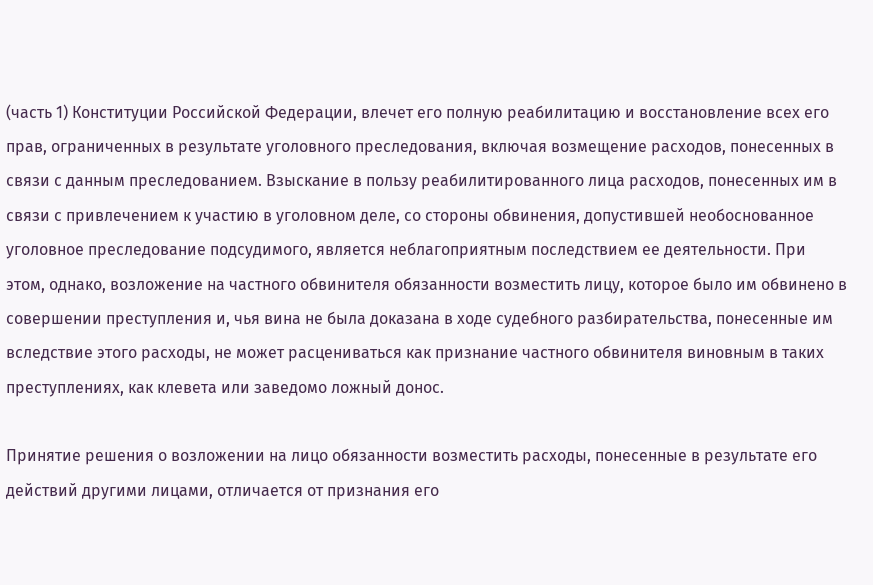(часть 1) Конституции Российской Федерации, влечет его полную реабилитацию и восстановление всех его прав, ограниченных в результате уголовного преследования, включая возмещение расходов, понесенных в связи с данным преследованием. Взыскание в пользу реабилитированного лица расходов, понесенных им в связи с привлечением к участию в уголовном деле, со стороны обвинения, допустившей необоснованное уголовное преследование подсудимого, является неблагоприятным последствием ее деятельности. При этом, однако, возложение на частного обвинителя обязанности возместить лицу, которое было им обвинено в совершении преступления и, чья вина не была доказана в ходе судебного разбирательства, понесенные им вследствие этого расходы, не может расцениваться как признание частного обвинителя виновным в таких преступлениях, как клевета или заведомо ложный донос.

Принятие решения о возложении на лицо обязанности возместить расходы, понесенные в результате его действий другими лицами, отличается от признания его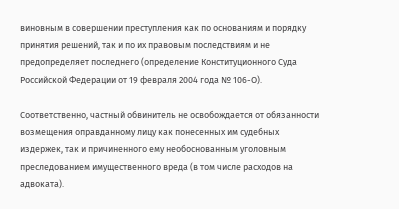виновным в совершении преступления как по основаниям и порядку принятия решений, так и по их правовым последствиям и не предопределяет последнего (определение Конституционного Суда Российской Федерации от 19 февраля 2004 года № 106-О).

Соответственно, частный обвинитель не освобождается от обязанности возмещения оправданному лицу как понесенных им судебных издержек, так и причиненного ему необоснованным уголовным преследованием имущественного вреда (в том числе расходов на адвоката).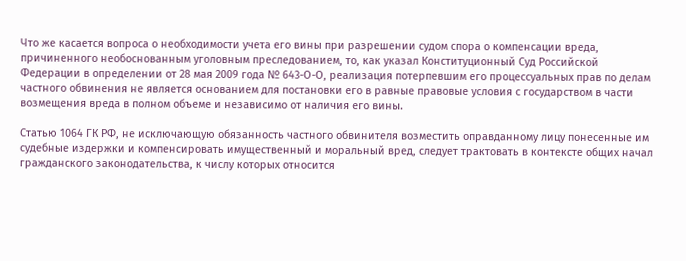Что же касается вопроса о необходимости учета его вины при разрешении судом спора о компенсации вреда, причиненного необоснованным уголовным преследованием, то, как указал Конституционный Суд Российской Федерации в определении от 28 мая 2009 года № 643-О-О, реализация потерпевшим его процессуальных прав по делам частного обвинения не является основанием для постановки его в равные правовые условия с государством в части возмещения вреда в полном объеме и независимо от наличия его вины.

Статью 1064 ГК РФ, не исключающую обязанность частного обвинителя возместить оправданному лицу понесенные им судебные издержки и компенсировать имущественный и моральный вред, следует трактовать в контексте общих начал гражданского законодательства, к числу которых относится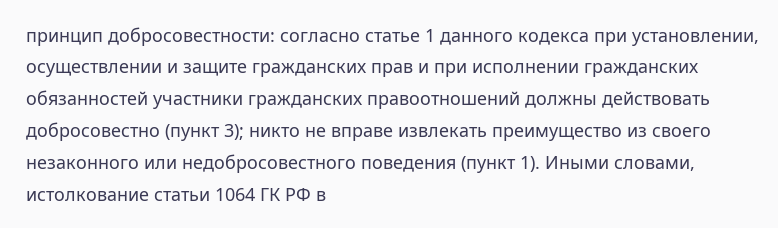принцип добросовестности: согласно статье 1 данного кодекса при установлении, осуществлении и защите гражданских прав и при исполнении гражданских обязанностей участники гражданских правоотношений должны действовать добросовестно (пункт 3); никто не вправе извлекать преимущество из своего незаконного или недобросовестного поведения (пункт 1). Иными словами, истолкование статьи 1064 ГК РФ в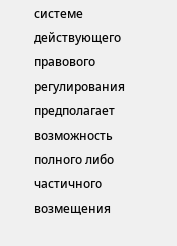системе действующего правового регулирования предполагает возможность полного либо частичного возмещения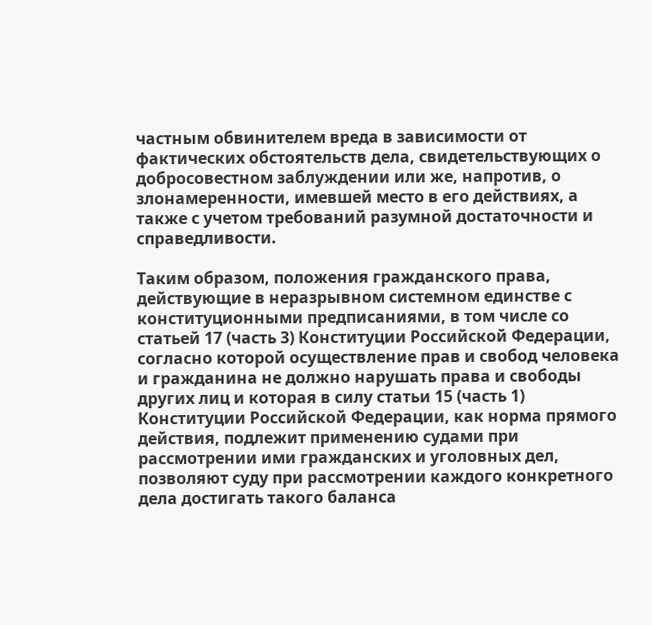частным обвинителем вреда в зависимости от фактических обстоятельств дела, свидетельствующих о добросовестном заблуждении или же, напротив, о злонамеренности, имевшей место в его действиях, а также с учетом требований разумной достаточности и справедливости.

Таким образом, положения гражданского права, действующие в неразрывном системном единстве с конституционными предписаниями, в том числе со статьей 17 (часть 3) Конституции Российской Федерации, согласно которой осуществление прав и свобод человека и гражданина не должно нарушать права и свободы других лиц и которая в силу статьи 15 (часть 1) Конституции Российской Федерации, как норма прямого действия, подлежит применению судами при рассмотрении ими гражданских и уголовных дел, позволяют суду при рассмотрении каждого конкретного дела достигать такого баланса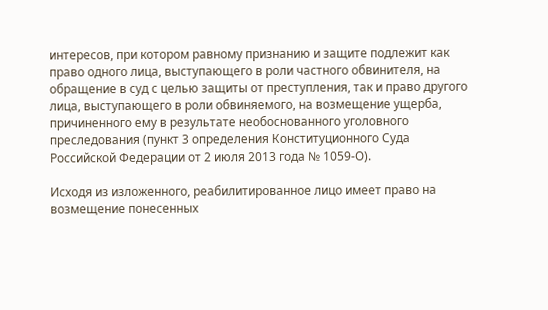интересов, при котором равному признанию и защите подлежит как право одного лица, выступающего в роли частного обвинителя, на обращение в суд с целью защиты от преступления, так и право другого лица, выступающего в роли обвиняемого, на возмещение ущерба, причиненного ему в результате необоснованного уголовного преследования (пункт 3 определения Конституционного Суда Российской Федерации от 2 июля 2013 года № 1059-О).

Исходя из изложенного, реабилитированное лицо имеет право на возмещение понесенных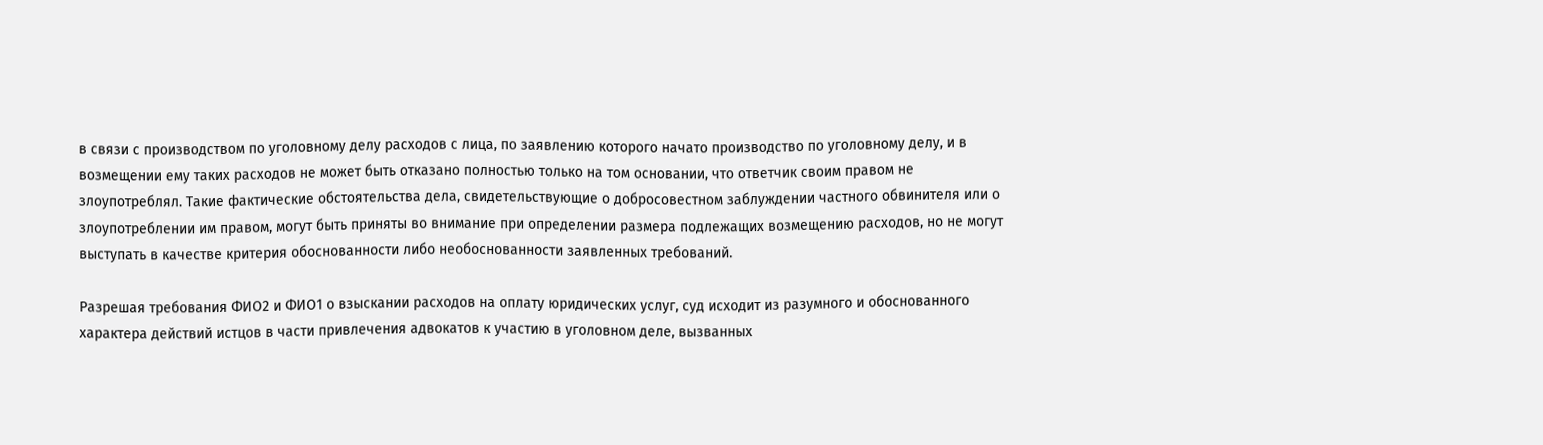в связи с производством по уголовному делу расходов с лица, по заявлению которого начато производство по уголовному делу, и в возмещении ему таких расходов не может быть отказано полностью только на том основании, что ответчик своим правом не злоупотреблял. Такие фактические обстоятельства дела, свидетельствующие о добросовестном заблуждении частного обвинителя или о злоупотреблении им правом, могут быть приняты во внимание при определении размера подлежащих возмещению расходов, но не могут выступать в качестве критерия обоснованности либо необоснованности заявленных требований.

Разрешая требования ФИО2 и ФИО1 о взыскании расходов на оплату юридических услуг, суд исходит из разумного и обоснованного характера действий истцов в части привлечения адвокатов к участию в уголовном деле, вызванных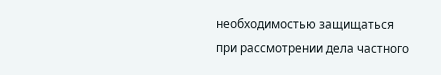необходимостью защищаться при рассмотрении дела частного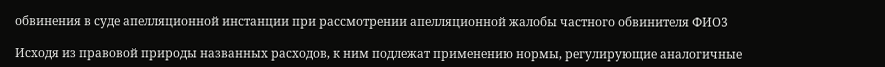обвинения в суде апелляционной инстанции при рассмотрении апелляционной жалобы частного обвинителя ФИО3

Исходя из правовой природы названных расходов, к ним подлежат применению нормы, регулирующие аналогичные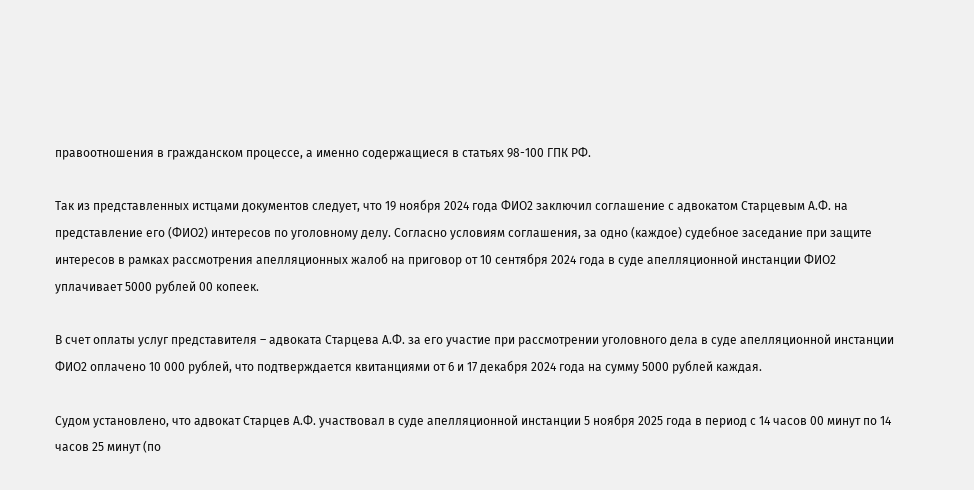правоотношения в гражданском процессе, а именно содержащиеся в статьях 98-100 ГПК РФ.

Так из представленных истцами документов следует, что 19 ноября 2024 года ФИО2 заключил соглашение с адвокатом Старцевым А.Ф. на представление его (ФИО2) интересов по уголовному делу. Согласно условиям соглашения, за одно (каждое) судебное заседание при защите интересов в рамках рассмотрения апелляционных жалоб на приговор от 10 сентября 2024 года в суде апелляционной инстанции ФИО2 уплачивает 5000 рублей 00 копеек.

В счет оплаты услуг представителя – адвоката Старцева А.Ф. за его участие при рассмотрении уголовного дела в суде апелляционной инстанции ФИО2 оплачено 10 000 рублей, что подтверждается квитанциями от 6 и 17 декабря 2024 года на сумму 5000 рублей каждая.

Судом установлено, что адвокат Старцев А.Ф. участвовал в суде апелляционной инстанции 5 ноября 2025 года в период с 14 часов 00 минут по 14 часов 25 минут (по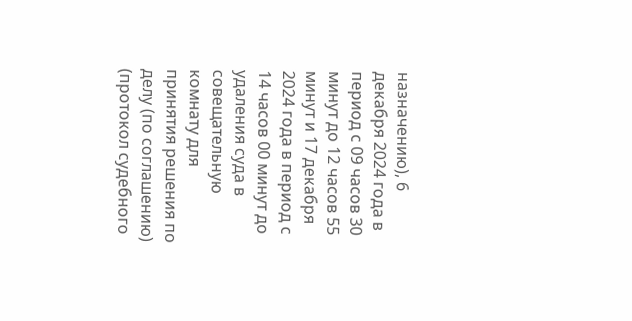назначению), 6 декабря 2024 года в период с 09 часов 30 минут до 12 часов 55 минут и 17 декабря 2024 года в период с 14 часов 00 минут до удаления суда в совещательную комнату для принятия решения по делу (по соглашению) (протокол судебного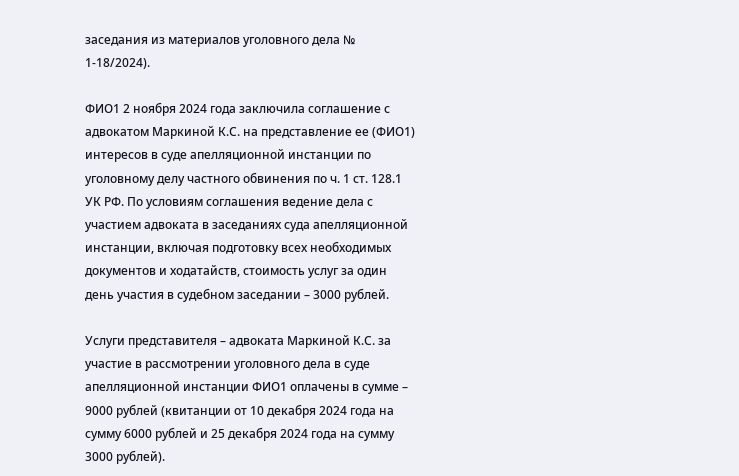заседания из материалов уголовного дела № 1-18/2024).

ФИО1 2 ноября 2024 года заключила соглашение с адвокатом Маркиной К.С. на представление ее (ФИО1) интересов в суде апелляционной инстанции по уголовному делу частного обвинения по ч. 1 ст. 128.1 УК РФ. По условиям соглашения ведение дела с участием адвоката в заседаниях суда апелляционной инстанции, включая подготовку всех необходимых документов и ходатайств, стоимость услуг за один день участия в судебном заседании – 3000 рублей.

Услуги представителя – адвоката Маркиной К.С. за участие в рассмотрении уголовного дела в суде апелляционной инстанции ФИО1 оплачены в сумме – 9000 рублей (квитанции от 10 декабря 2024 года на сумму 6000 рублей и 25 декабря 2024 года на сумму 3000 рублей).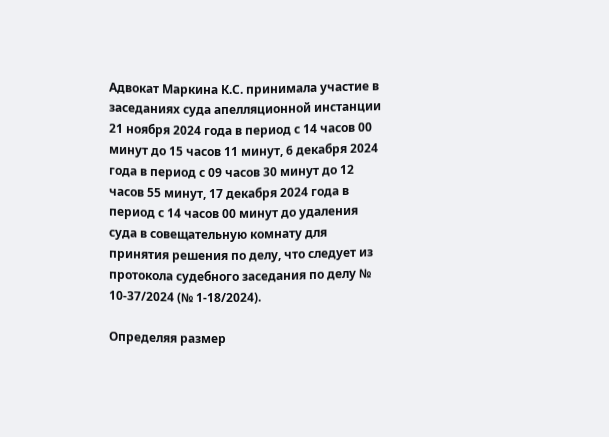Адвокат Маркина К.С. принимала участие в заседаниях суда апелляционной инстанции 21 ноября 2024 года в период с 14 часов 00 минут до 15 часов 11 минут, 6 декабря 2024 года в период с 09 часов 30 минут до 12 часов 55 минут, 17 декабря 2024 года в период с 14 часов 00 минут до удаления суда в совещательную комнату для принятия решения по делу, что следует из протокола судебного заседания по делу № 10-37/2024 (№ 1-18/2024).

Определяя размер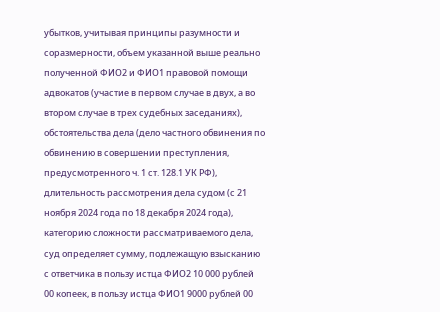убытков, учитывая принципы разумности и соразмерности, объем указанной выше реально полученной ФИО2 и ФИО1 правовой помощи адвокатов (участие в первом случае в двух, а во втором случае в трех судебных заседаниях), обстоятельства дела (дело частного обвинения по обвинению в совершении преступления, предусмотренного ч. 1 ст. 128.1 УК РФ), длительность рассмотрения дела судом (с 21 ноября 2024 года по 18 декабря 2024 года), категорию сложности рассматриваемого дела, суд определяет сумму, подлежащую взысканию с ответчика в пользу истца ФИО2 10 000 рублей 00 копеек, в пользу истца ФИО1 9000 рублей 00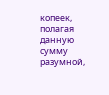копеек, полагая данную сумму разумной,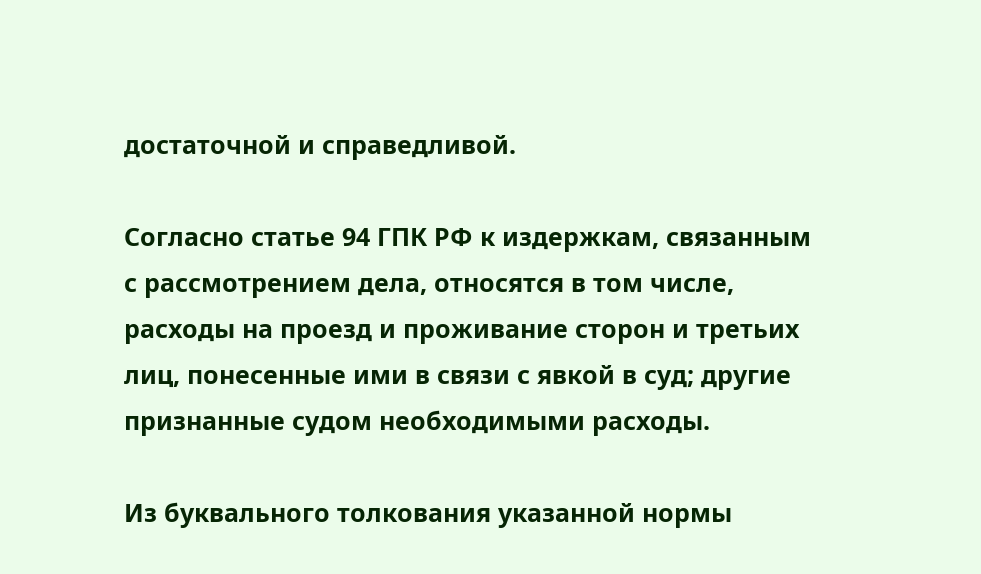достаточной и справедливой.

Согласно статье 94 ГПК РФ к издержкам, связанным с рассмотрением дела, относятся в том числе, расходы на проезд и проживание сторон и третьих лиц, понесенные ими в связи с явкой в суд; другие признанные судом необходимыми расходы.

Из буквального толкования указанной нормы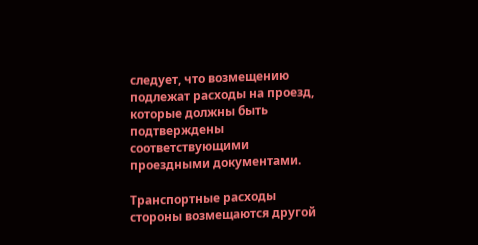следует, что возмещению подлежат расходы на проезд, которые должны быть подтверждены соответствующими проездными документами.

Транспортные расходы стороны возмещаются другой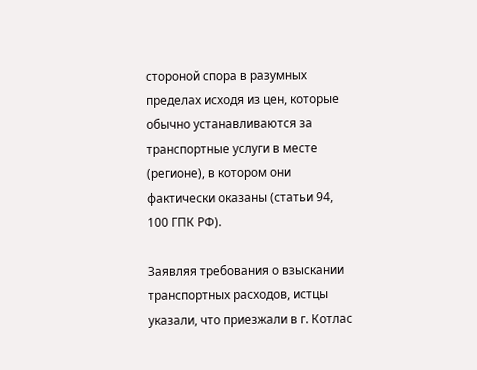стороной спора в разумных пределах исходя из цен, которые обычно устанавливаются за транспортные услуги в месте (регионе), в котором они фактически оказаны (статьи 94, 100 ГПК РФ).

Заявляя требования о взыскании транспортных расходов, истцы указали, что приезжали в г. Котлас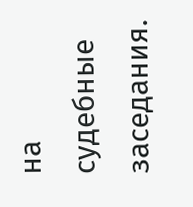на судебные заседания.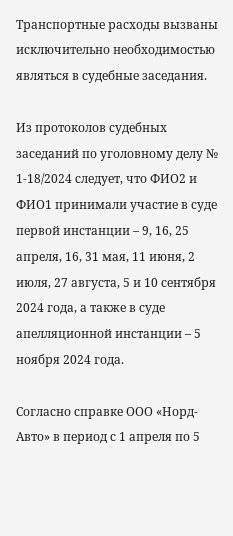Транспортные расходы вызваны исключительно необходимостью являться в судебные заседания.

Из протоколов судебных заседаний по уголовному делу № 1-18/2024 следует, что ФИО2 и ФИО1 принимали участие в суде первой инстанции – 9, 16, 25 апреля, 16, 31 мая, 11 июня, 2 июля, 27 августа, 5 и 10 сентября 2024 года, а также в суде апелляционной инстанции – 5 ноября 2024 года.

Согласно справке ООО «Норд-Авто» в период с 1 апреля по 5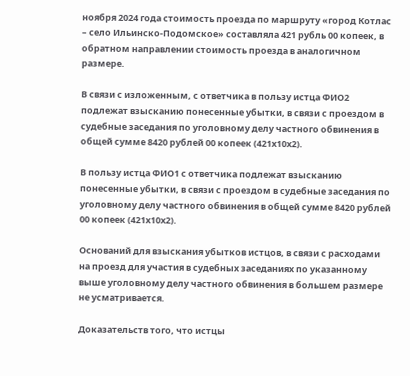ноября 2024 года стоимость проезда по маршруту «город Котлас – село Ильинско-Подомское» составляла 421 рубль 00 копеек, в обратном направлении стоимость проезда в аналогичном размере.

В связи с изложенным, с ответчика в пользу истца ФИО2 подлежат взысканию понесенные убытки, в связи с проездом в судебные заседания по уголовному делу частного обвинения в общей сумме 8420 рублей 00 копеек (421х10х2).

В пользу истца ФИО1 с ответчика подлежат взысканию понесенные убытки, в связи с проездом в судебные заседания по уголовному делу частного обвинения в общей сумме 8420 рублей 00 копеек (421х10х2).

Оснований для взыскания убытков истцов, в связи с расходами на проезд для участия в судебных заседаниях по указанному выше уголовному делу частного обвинения в большем размере не усматривается.

Доказательств того, что истцы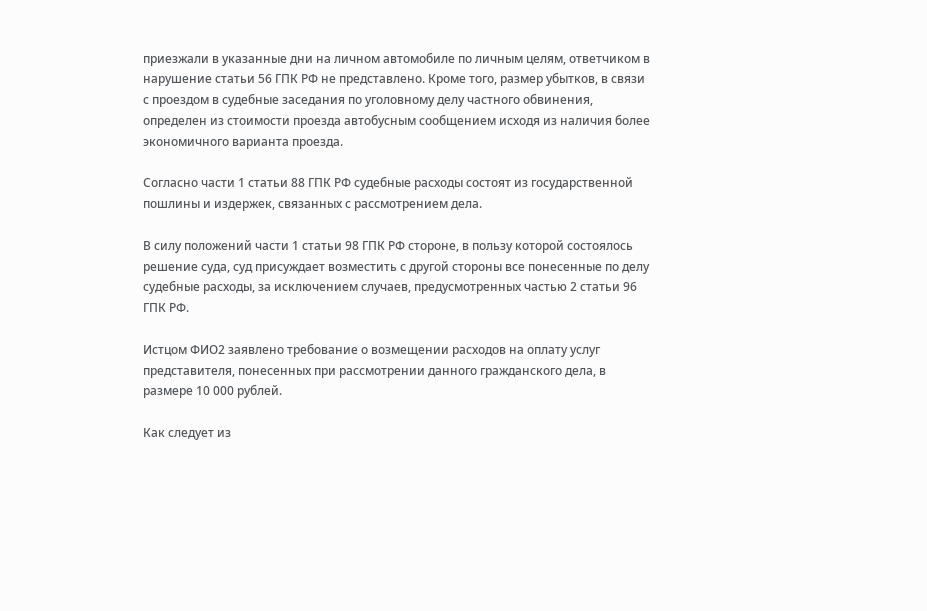приезжали в указанные дни на личном автомобиле по личным целям, ответчиком в нарушение статьи 56 ГПК РФ не представлено. Кроме того, размер убытков, в связи с проездом в судебные заседания по уголовному делу частного обвинения, определен из стоимости проезда автобусным сообщением исходя из наличия более экономичного варианта проезда.

Согласно части 1 статьи 88 ГПК РФ судебные расходы состоят из государственной пошлины и издержек, связанных с рассмотрением дела.

В силу положений части 1 статьи 98 ГПК РФ стороне, в пользу которой состоялось решение суда, суд присуждает возместить с другой стороны все понесенные по делу судебные расходы, за исключением случаев, предусмотренных частью 2 статьи 96 ГПК РФ.

Истцом ФИО2 заявлено требование о возмещении расходов на оплату услуг представителя, понесенных при рассмотрении данного гражданского дела, в размере 10 000 рублей.

Как следует из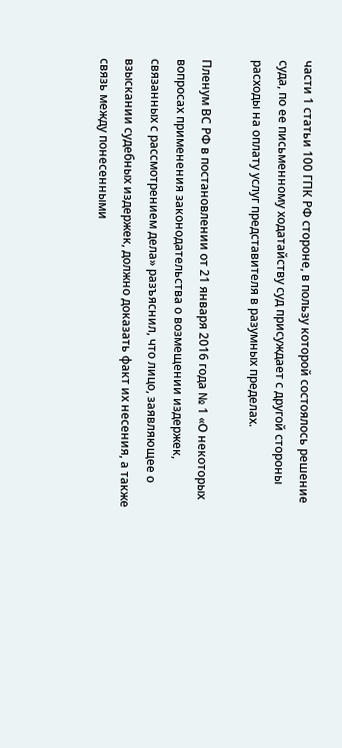части 1 статьи 100 ГПК РФ стороне, в пользу которой состоялось решение суда, по ее письменному ходатайству суд присуждает с другой стороны расходы на оплату услуг представителя в разумных пределах.

Пленум ВС РФ в постановлении от 21 января 2016 года № 1 «О некоторых вопросах применения законодательства о возмещении издержек, связанных с рассмотрением дела» разъяснил, что лицо, заявляющее о взыскании судебных издержек, должно доказать факт их несения, а также связь между понесенными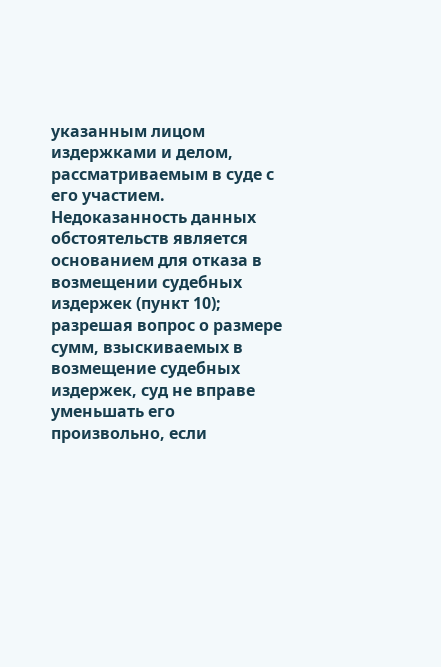указанным лицом издержками и делом, рассматриваемым в суде с его участием. Недоказанность данных обстоятельств является основанием для отказа в возмещении судебных издержек (пункт 10); разрешая вопрос о размере сумм, взыскиваемых в возмещение судебных издержек, суд не вправе уменьшать его произвольно, если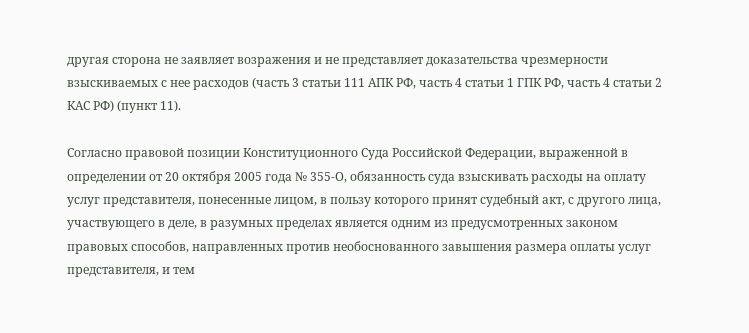другая сторона не заявляет возражения и не представляет доказательства чрезмерности взыскиваемых с нее расходов (часть 3 статьи 111 АПК РФ, часть 4 статьи 1 ГПК РФ, часть 4 статьи 2 КАС РФ) (пункт 11).

Согласно правовой позиции Конституционного Суда Российской Федерации, выраженной в определении от 20 октября 2005 года № 355-О, обязанность суда взыскивать расходы на оплату услуг представителя, понесенные лицом, в пользу которого принят судебный акт, с другого лица, участвующего в деле, в разумных пределах является одним из предусмотренных законом правовых способов, направленных против необоснованного завышения размера оплаты услуг представителя, и тем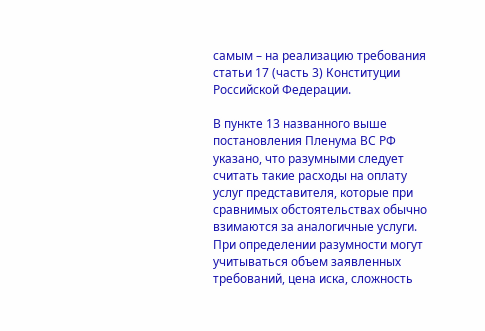самым – на реализацию требования статьи 17 (часть 3) Конституции Российской Федерации.

В пункте 13 названного выше постановления Пленума ВС РФ указано, что разумными следует считать такие расходы на оплату услуг представителя, которые при сравнимых обстоятельствах обычно взимаются за аналогичные услуги. При определении разумности могут учитываться объем заявленных требований, цена иска, сложность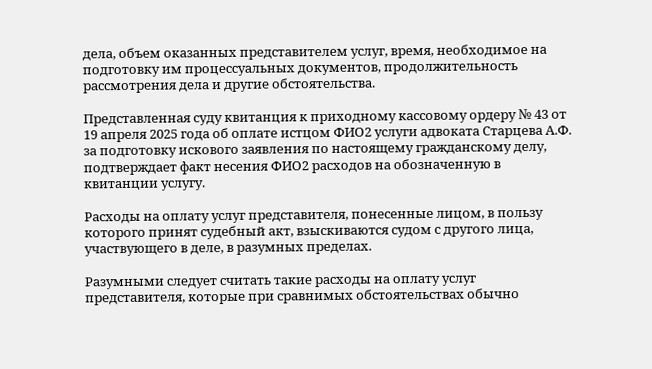дела, объем оказанных представителем услуг, время, необходимое на подготовку им процессуальных документов, продолжительность рассмотрения дела и другие обстоятельства.

Представленная суду квитанция к приходному кассовому ордеру № 43 от 19 апреля 2025 года об оплате истцом ФИО2 услуги адвоката Старцева А.Ф. за подготовку искового заявления по настоящему гражданскому делу, подтверждает факт несения ФИО2 расходов на обозначенную в квитанции услугу.

Расходы на оплату услуг представителя, понесенные лицом, в пользу которого принят судебный акт, взыскиваются судом с другого лица, участвующего в деле, в разумных пределах.

Разумными следует считать такие расходы на оплату услуг представителя, которые при сравнимых обстоятельствах обычно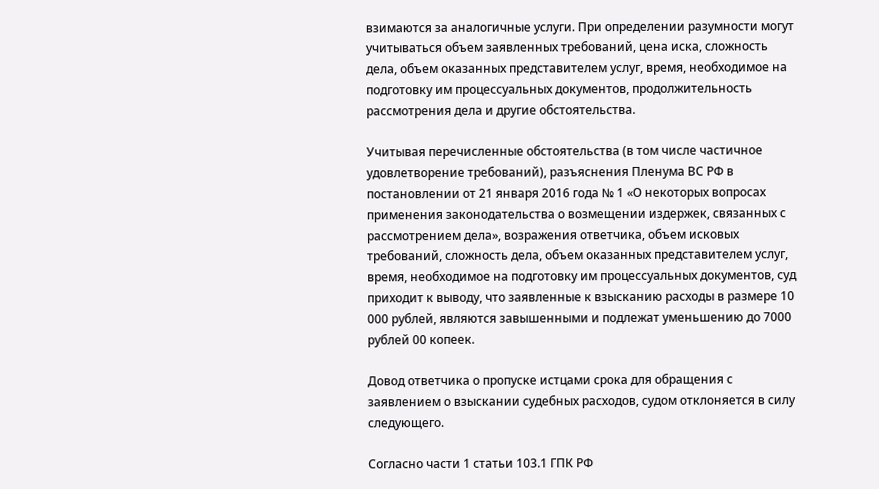взимаются за аналогичные услуги. При определении разумности могут учитываться объем заявленных требований, цена иска, сложность дела, объем оказанных представителем услуг, время, необходимое на подготовку им процессуальных документов, продолжительность рассмотрения дела и другие обстоятельства.

Учитывая перечисленные обстоятельства (в том числе частичное удовлетворение требований), разъяснения Пленума ВС РФ в постановлении от 21 января 2016 года № 1 «О некоторых вопросах применения законодательства о возмещении издержек, связанных с рассмотрением дела», возражения ответчика, объем исковых требований, сложность дела, объем оказанных представителем услуг, время, необходимое на подготовку им процессуальных документов, суд приходит к выводу, что заявленные к взысканию расходы в размере 10 000 рублей, являются завышенными и подлежат уменьшению до 7000 рублей 00 копеек.

Довод ответчика о пропуске истцами срока для обращения с заявлением о взыскании судебных расходов, судом отклоняется в силу следующего.

Согласно части 1 статьи 103.1 ГПК РФ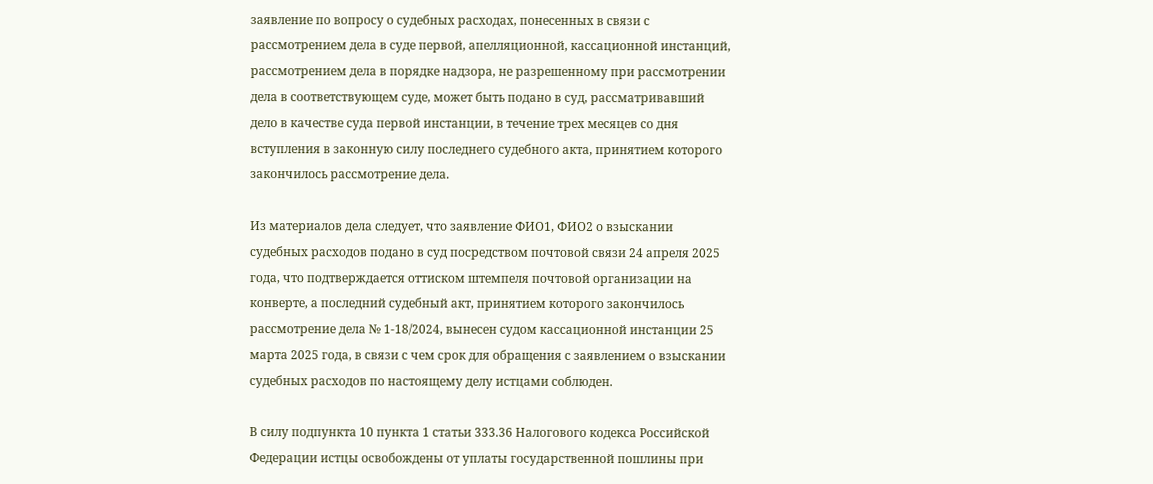заявление по вопросу о судебных расходах, понесенных в связи с рассмотрением дела в суде первой, апелляционной, кассационной инстанций, рассмотрением дела в порядке надзора, не разрешенному при рассмотрении дела в соответствующем суде, может быть подано в суд, рассматривавший дело в качестве суда первой инстанции, в течение трех месяцев со дня вступления в законную силу последнего судебного акта, принятием которого закончилось рассмотрение дела.

Из материалов дела следует, что заявление ФИО1, ФИО2 о взыскании судебных расходов подано в суд посредством почтовой связи 24 апреля 2025 года, что подтверждается оттиском штемпеля почтовой организации на конверте, а последний судебный акт, принятием которого закончилось рассмотрение дела № 1-18/2024, вынесен судом кассационной инстанции 25 марта 2025 года, в связи с чем срок для обращения с заявлением о взыскании судебных расходов по настоящему делу истцами соблюден.

В силу подпункта 10 пункта 1 статьи 333.36 Налогового кодекса Российской Федерации истцы освобождены от уплаты государственной пошлины при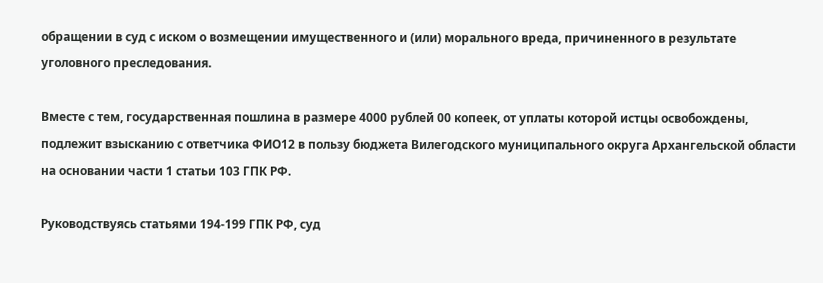обращении в суд с иском о возмещении имущественного и (или) морального вреда, причиненного в результате уголовного преследования.

Вместе с тем, государственная пошлина в размере 4000 рублей 00 копеек, от уплаты которой истцы освобождены, подлежит взысканию с ответчика ФИО12 в пользу бюджета Вилегодского муниципального округа Архангельской области на основании части 1 статьи 103 ГПК РФ.

Руководствуясь статьями 194-199 ГПК РФ, суд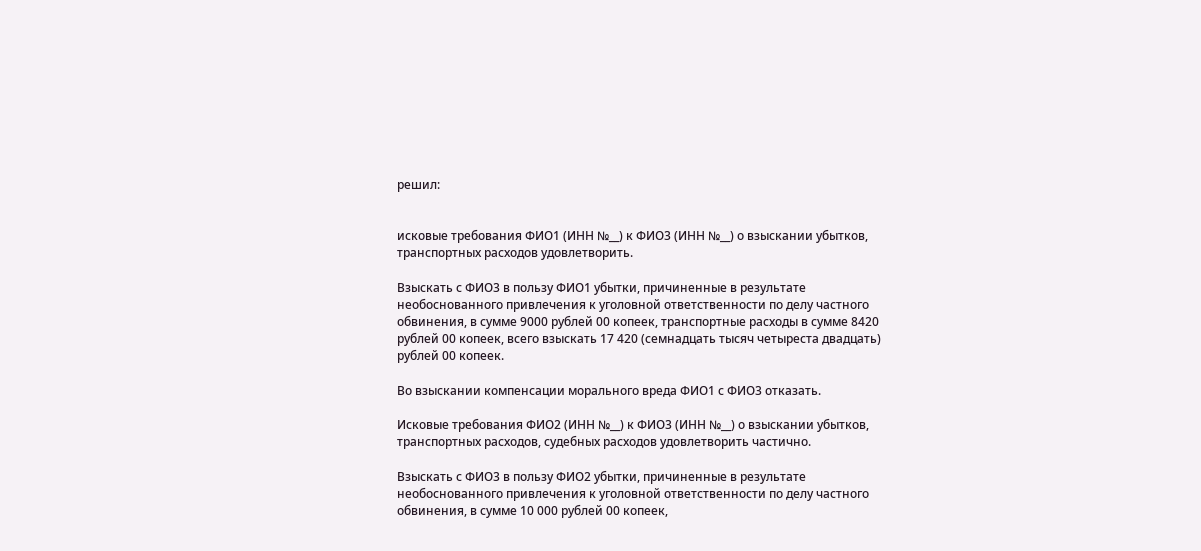решил:


исковые требования ФИО1 (ИНН №__) к ФИО3 (ИНН №__) о взыскании убытков, транспортных расходов удовлетворить.

Взыскать с ФИО3 в пользу ФИО1 убытки, причиненные в результате необоснованного привлечения к уголовной ответственности по делу частного обвинения, в сумме 9000 рублей 00 копеек, транспортные расходы в сумме 8420 рублей 00 копеек, всего взыскать 17 420 (семнадцать тысяч четыреста двадцать) рублей 00 копеек.

Во взыскании компенсации морального вреда ФИО1 с ФИО3 отказать.

Исковые требования ФИО2 (ИНН №__) к ФИО3 (ИНН №__) о взыскании убытков, транспортных расходов, судебных расходов удовлетворить частично.

Взыскать с ФИО3 в пользу ФИО2 убытки, причиненные в результате необоснованного привлечения к уголовной ответственности по делу частного обвинения, в сумме 10 000 рублей 00 копеек,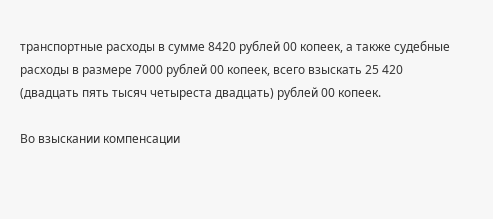транспортные расходы в сумме 8420 рублей 00 копеек, а также судебные расходы в размере 7000 рублей 00 копеек, всего взыскать 25 420 (двадцать пять тысяч четыреста двадцать) рублей 00 копеек.

Во взыскании компенсации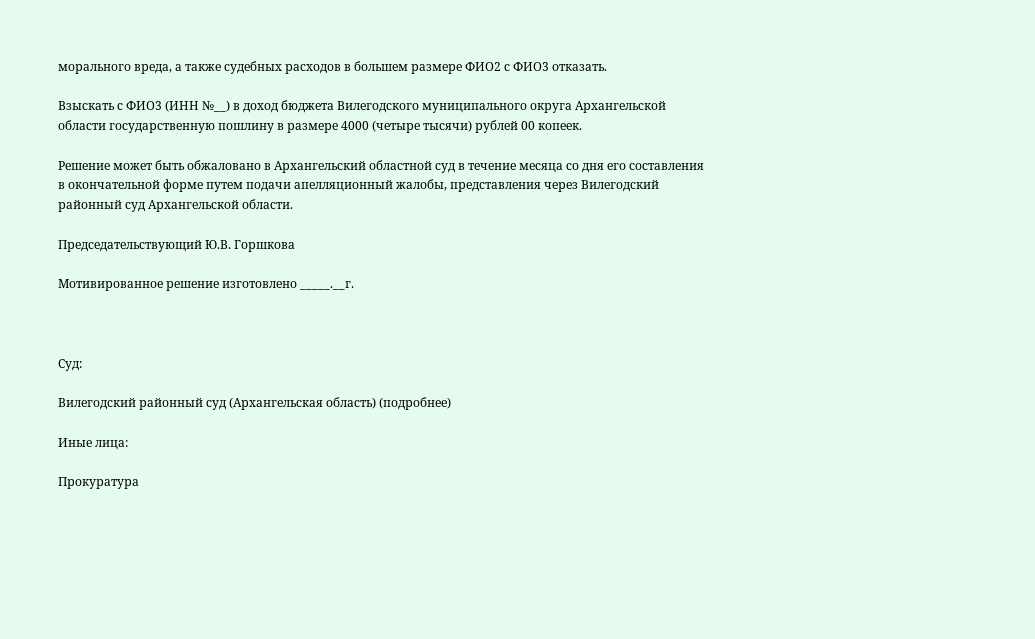морального вреда, а также судебных расходов в большем размере ФИО2 с ФИО3 отказать.

Взыскать с ФИО3 (ИНН №__) в доход бюджета Вилегодского муниципального округа Архангельской области государственную пошлину в размере 4000 (четыре тысячи) рублей 00 копеек.

Решение может быть обжаловано в Архангельский областной суд в течение месяца со дня его составления в окончательной форме путем подачи апелляционный жалобы, представления через Вилегодский районный суд Архангельской области.

Председательствующий Ю.В. Горшкова

Мотивированное решение изготовлено _____.__г.



Суд:

Вилегодский районный суд (Архангельская область) (подробнее)

Иные лица:

Прокуратура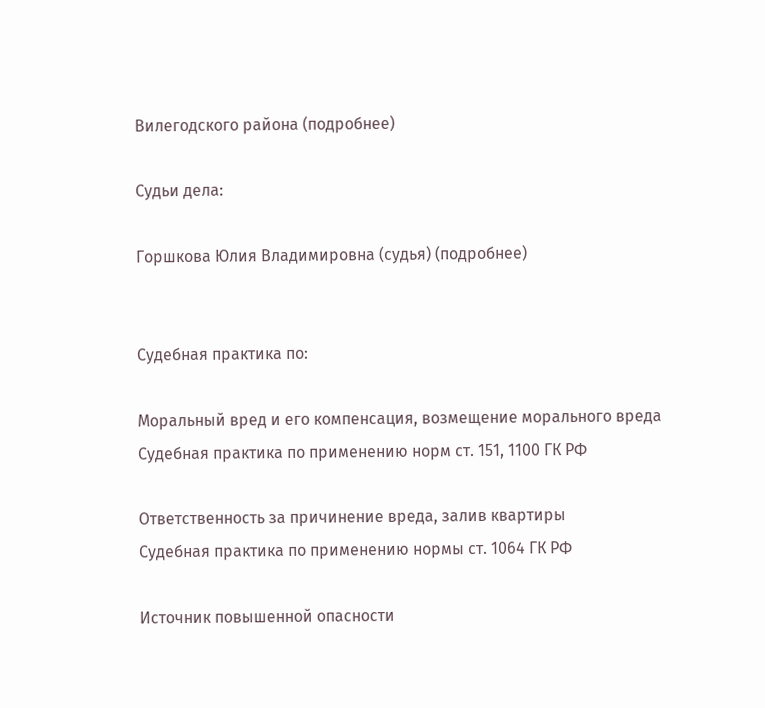Вилегодского района (подробнее)

Судьи дела:

Горшкова Юлия Владимировна (судья) (подробнее)


Судебная практика по:

Моральный вред и его компенсация, возмещение морального вреда
Судебная практика по применению норм ст. 151, 1100 ГК РФ

Ответственность за причинение вреда, залив квартиры
Судебная практика по применению нормы ст. 1064 ГК РФ

Источник повышенной опасности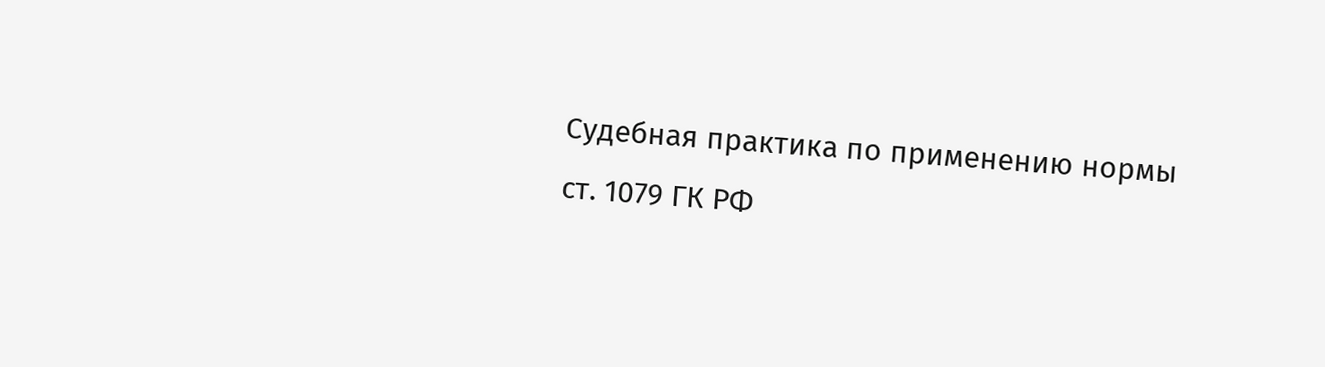Судебная практика по применению нормы ст. 1079 ГК РФ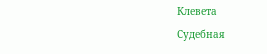Клевета
Судебная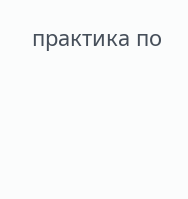практика по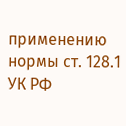применению нормы ст. 128.1 УК РФ